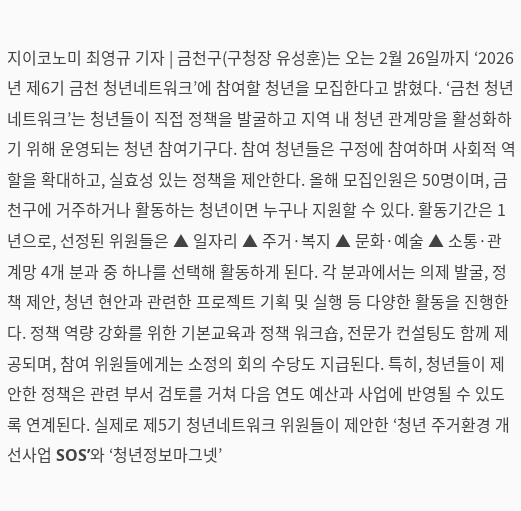지이코노미 최영규 기자 | 금천구(구청장 유성훈)는 오는 2월 26일까지 ‘2026년 제6기 금천 청년네트워크’에 참여할 청년을 모집한다고 밝혔다. ‘금천 청년네트워크’는 청년들이 직접 정책을 발굴하고 지역 내 청년 관계망을 활성화하기 위해 운영되는 청년 참여기구다. 참여 청년들은 구정에 참여하며 사회적 역할을 확대하고, 실효성 있는 정책을 제안한다. 올해 모집인원은 50명이며, 금천구에 거주하거나 활동하는 청년이면 누구나 지원할 수 있다. 활동기간은 1년으로, 선정된 위원들은 ▲ 일자리 ▲ 주거·복지 ▲ 문화·예술 ▲ 소통·관계망 4개 분과 중 하나를 선택해 활동하게 된다. 각 분과에서는 의제 발굴, 정책 제안, 청년 현안과 관련한 프로젝트 기획 및 실행 등 다양한 활동을 진행한다. 정책 역량 강화를 위한 기본교육과 정책 워크숍, 전문가 컨설팅도 함께 제공되며, 참여 위원들에게는 소정의 회의 수당도 지급된다. 특히, 청년들이 제안한 정책은 관련 부서 검토를 거쳐 다음 연도 예산과 사업에 반영될 수 있도록 연계된다. 실제로 제5기 청년네트워크 위원들이 제안한 ‘청년 주거환경 개선사업 SOS’와 ‘청년정보마그넷’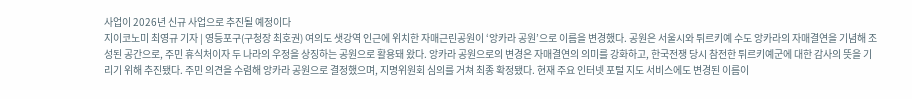사업이 2026년 신규 사업으로 추진될 예정이다
지이코노미 최영규 기자 | 영등포구(구청장 최호권) 여의도 샛강역 인근에 위치한 자매근린공원이 ‘앙카라 공원’으로 이름을 변경했다. 공원은 서울시와 튀르키예 수도 앙카라의 자매결연을 기념해 조성된 공간으로, 주민 휴식처이자 두 나라의 우정을 상징하는 공원으로 활용돼 왔다. 앙카라 공원으로의 변경은 자매결연의 의미를 강화하고, 한국전쟁 당시 참전한 튀르키예군에 대한 감사의 뜻을 기리기 위해 추진됐다. 주민 의견을 수렴해 앙카라 공원으로 결정했으며, 지명위원회 심의를 거쳐 최종 확정됐다. 현재 주요 인터넷 포털 지도 서비스에도 변경된 이름이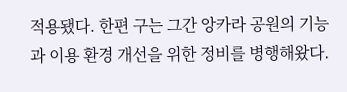적용됐다. 한편 구는 그간 앙카라 공원의 기능과 이용 환경 개선을 위한 정비를 병행해왔다.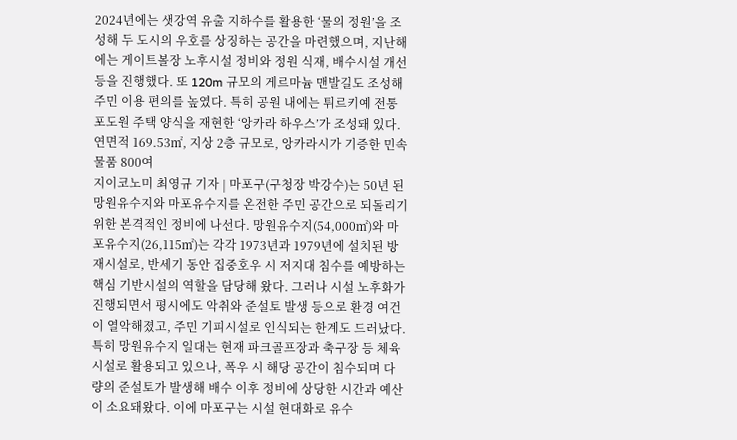2024년에는 샛강역 유출 지하수를 활용한 ‘물의 정원’을 조성해 두 도시의 우호를 상징하는 공간을 마련했으며, 지난해에는 게이트볼장 노후시설 정비와 정원 식재, 배수시설 개선 등을 진행했다. 또 120m 규모의 게르마늄 맨발길도 조성해 주민 이용 편의를 높였다. 특히 공원 내에는 튀르키예 전통 포도원 주택 양식을 재현한 ‘앙카라 하우스’가 조성돼 있다. 연면적 169.53㎡, 지상 2층 규모로, 앙카라시가 기증한 민속 물품 800여
지이코노미 최영규 기자 | 마포구(구청장 박강수)는 50년 된 망원유수지와 마포유수지를 온전한 주민 공간으로 되돌리기 위한 본격적인 정비에 나선다. 망원유수지(54,000㎡)와 마포유수지(26,115㎡)는 각각 1973년과 1979년에 설치된 방재시설로, 반세기 동안 집중호우 시 저지대 침수를 예방하는 핵심 기반시설의 역할을 담당해 왔다. 그러나 시설 노후화가 진행되면서 평시에도 악취와 준설토 발생 등으로 환경 여건이 열악해졌고, 주민 기피시설로 인식되는 한계도 드러났다. 특히 망원유수지 일대는 현재 파크골프장과 축구장 등 체육시설로 활용되고 있으나, 폭우 시 해당 공간이 침수되며 다량의 준설토가 발생해 배수 이후 정비에 상당한 시간과 예산이 소요돼왔다. 이에 마포구는 시설 현대화로 유수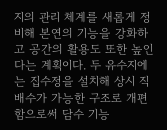지의 관리 체계를 새롭게 정비해 본연의 기능을 강화하고 공간의 활용도 또한 높인다는 계획이다. 두 유수지에는 집수정을 설치해 상시 직배수가 가능한 구조로 개편함으로써 담수 기능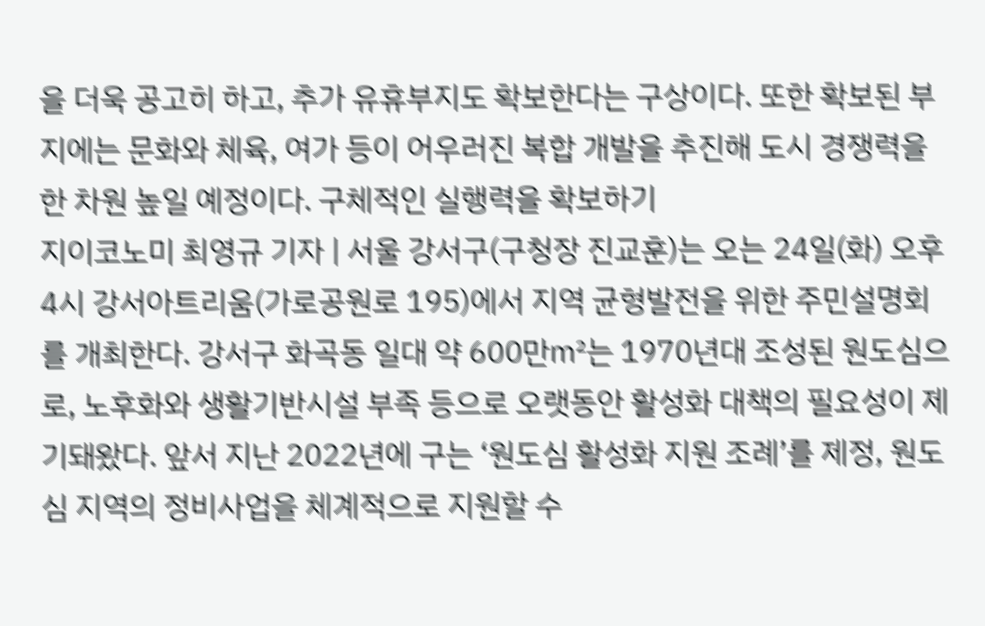을 더욱 공고히 하고, 추가 유휴부지도 확보한다는 구상이다. 또한 확보된 부지에는 문화와 체육, 여가 등이 어우러진 복합 개발을 추진해 도시 경쟁력을 한 차원 높일 예정이다. 구체적인 실행력을 확보하기
지이코노미 최영규 기자 | 서울 강서구(구청장 진교훈)는 오는 24일(화) 오후 4시 강서아트리움(가로공원로 195)에서 지역 균형발전을 위한 주민설명회를 개최한다. 강서구 화곡동 일대 약 600만㎡는 1970년대 조성된 원도심으로, 노후화와 생활기반시설 부족 등으로 오랫동안 활성화 대책의 필요성이 제기돼왔다. 앞서 지난 2022년에 구는 ‘원도심 활성화 지원 조례’를 제정, 원도심 지역의 정비사업을 체계적으로 지원할 수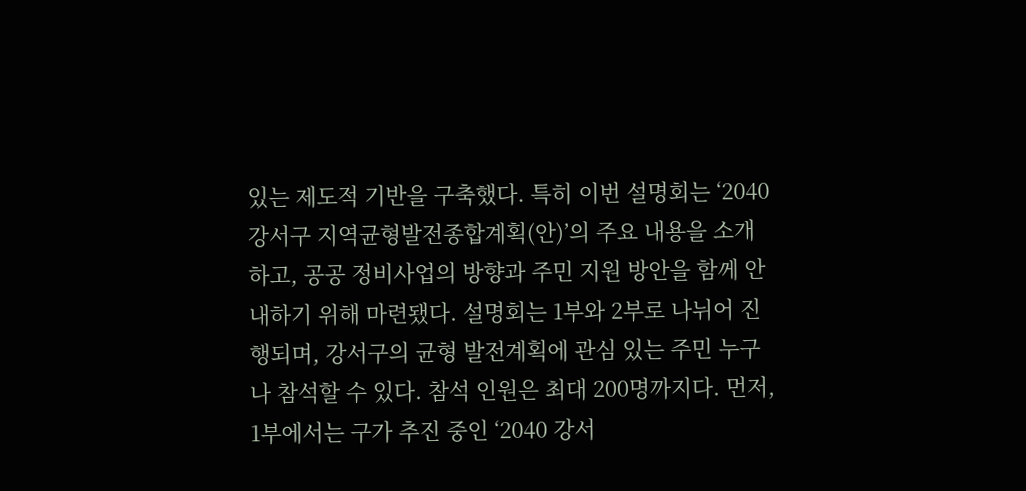있는 제도적 기반을 구축했다. 특히 이번 설명회는 ‘2040 강서구 지역균형발전종합계획(안)’의 주요 내용을 소개하고, 공공 정비사업의 방향과 주민 지원 방안을 함께 안내하기 위해 마련됐다. 설명회는 1부와 2부로 나뉘어 진행되며, 강서구의 균형 발전계획에 관심 있는 주민 누구나 참석할 수 있다. 참석 인원은 최대 200명까지다. 먼저, 1부에서는 구가 추진 중인 ‘2040 강서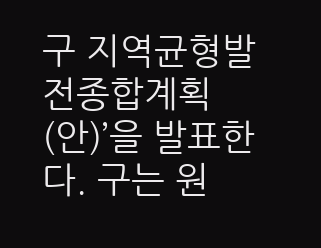구 지역균형발전종합계획(안)’을 발표한다. 구는 원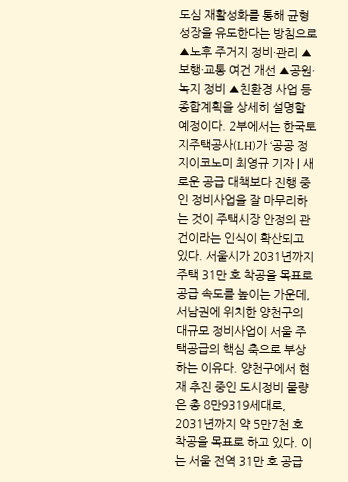도심 재활성화를 통해 균형성장을 유도한다는 방침으로 ▲노후 주거지 정비·관리 ▲보행·교통 여건 개선 ▲공원·녹지 정비 ▲친환경 사업 등 종합계획을 상세히 설명할 예정이다. 2부에서는 한국토지주택공사(LH)가 ‘공공 정
지이코노미 최영규 기자 | 새로운 공급 대책보다 진행 중인 정비사업을 잘 마무리하는 것이 주택시장 안정의 관건이라는 인식이 확산되고 있다. 서울시가 2031년까지 주택 31만 호 착공을 목표로 공급 속도를 높이는 가운데, 서남권에 위치한 양천구의 대규모 정비사업이 서울 주택공급의 핵심 축으로 부상하는 이유다. 양천구에서 현재 추진 중인 도시정비 물량은 총 8만9319세대로, 2031년까지 약 5만7천 호 착공을 목표로 하고 있다. 이는 서울 전역 31만 호 공급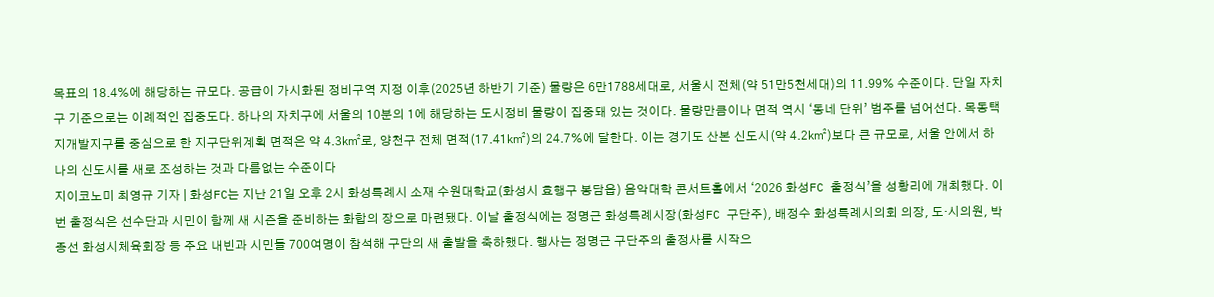목표의 18.4%에 해당하는 규모다. 공급이 가시화된 정비구역 지정 이후(2025년 하반기 기준) 물량은 6만1788세대로, 서울시 전체(약 51만5천세대)의 11.99% 수준이다. 단일 자치구 기준으로는 이례적인 집중도다. 하나의 자치구에 서울의 10분의 1에 해당하는 도시정비 물량이 집중돼 있는 것이다. 물량만큼이나 면적 역시 ‘동네 단위’ 범주를 넘어선다. 목동택지개발지구를 중심으로 한 지구단위계획 면적은 약 4.3㎢로, 양천구 전체 면적(17.41㎢)의 24.7%에 달한다. 이는 경기도 산본 신도시(약 4.2㎢)보다 큰 규모로, 서울 안에서 하나의 신도시를 새로 조성하는 것과 다름없는 수준이다
지이코노미 최영규 기자 | 화성FC는 지난 21일 오후 2시 화성특례시 소재 수원대학교(화성시 효행구 봉담읍) 음악대학 콘서트홀에서 ‘2026 화성FC 출정식’을 성황리에 개최했다. 이번 출정식은 선수단과 시민이 함께 새 시즌을 준비하는 화합의 장으로 마련됐다. 이날 출정식에는 정명근 화성특례시장(화성FC 구단주), 배정수 화성특례시의회 의장, 도·시의원, 박종선 화성시체육회장 등 주요 내빈과 시민들 700여명이 참석해 구단의 새 출발을 축하했다. 행사는 정명근 구단주의 출정사를 시작으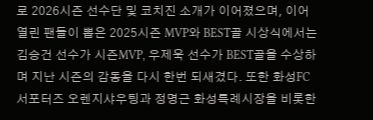로 2026시즌 선수단 및 코치진 소개가 이어졌으며, 이어 열린 팬들이 뽑은 2025시즌 MVP와 BEST골 시상식에서는 김승건 선수가 시즌MVP, 우제욱 선수가 BEST골을 수상하며 지난 시즌의 감동을 다시 한번 되새겼다. 또한 화성FC 서포터즈 오렌지샤우팅과 정명근 화성특례시장을 비롯한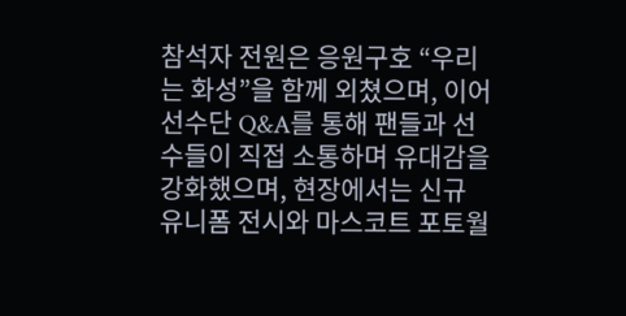참석자 전원은 응원구호 “우리는 화성”을 함께 외쳤으며, 이어 선수단 Q&A를 통해 팬들과 선수들이 직접 소통하며 유대감을 강화했으며, 현장에서는 신규 유니폼 전시와 마스코트 포토월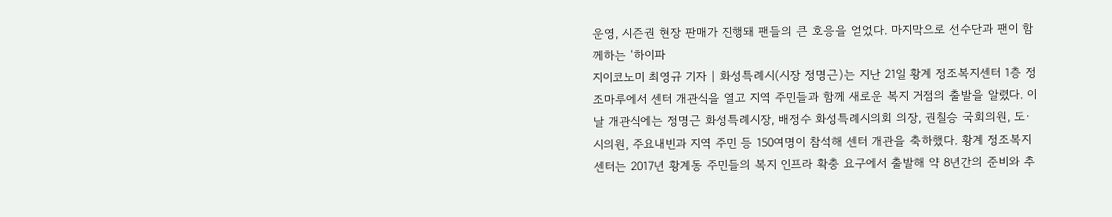운영, 시즌권 현장 판매가 진행돼 팬들의 큰 호응을 얻었다. 마지막으로 선수단과 팬이 함께하는 ‘하이파
지이코노미 최영규 기자 | 화성특례시(시장 정명근)는 지난 21일 황계 정조복지센터 1층 정조마루에서 센터 개관식을 열고 지역 주민들과 함께 새로운 복지 거점의 출발을 알렸다. 이날 개관식에는 정명근 화성특례시장, 배정수 화성특례시의회 의장, 권칠승 국회의원, 도·시의원, 주요내빈과 지역 주민 등 150여명이 참석해 센터 개관을 축하했다. 황계 정조복지센터는 2017년 황계동 주민들의 복지 인프라 확충 요구에서 출발해 약 8년간의 준비와 추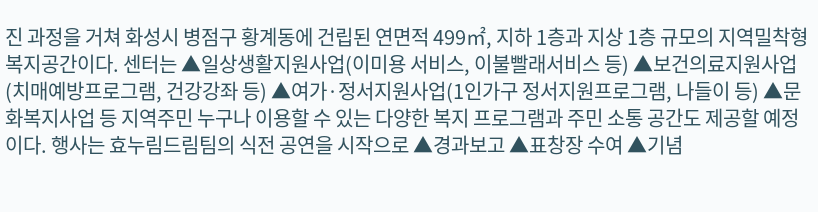진 과정을 거쳐 화성시 병점구 황계동에 건립된 연면적 499㎡, 지하 1층과 지상 1층 규모의 지역밀착형 복지공간이다. 센터는 ▲일상생활지원사업(이미용 서비스, 이불빨래서비스 등) ▲보건의료지원사업(치매예방프로그램, 건강강좌 등) ▲여가·정서지원사업(1인가구 정서지원프로그램, 나들이 등) ▲문화복지사업 등 지역주민 누구나 이용할 수 있는 다양한 복지 프로그램과 주민 소통 공간도 제공할 예정이다. 행사는 효누림드림팀의 식전 공연을 시작으로 ▲경과보고 ▲표창장 수여 ▲기념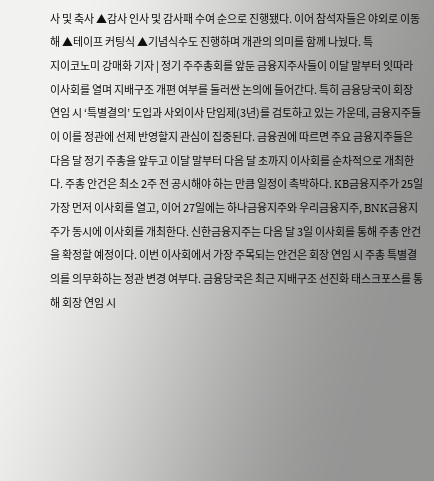사 및 축사 ▲감사 인사 및 감사패 수여 순으로 진행됐다. 이어 참석자들은 야외로 이동해 ▲테이프 커팅식 ▲기념식수도 진행하며 개관의 의미를 함께 나눴다. 특
지이코노미 강매화 기자 | 정기 주주총회를 앞둔 금융지주사들이 이달 말부터 잇따라 이사회를 열며 지배구조 개편 여부를 둘러싼 논의에 들어간다. 특히 금융당국이 회장 연임 시 ‘특별결의’ 도입과 사외이사 단임제(3년)를 검토하고 있는 가운데, 금융지주들이 이를 정관에 선제 반영할지 관심이 집중된다. 금융권에 따르면 주요 금융지주들은 다음 달 정기 주총을 앞두고 이달 말부터 다음 달 초까지 이사회를 순차적으로 개최한다. 주총 안건은 최소 2주 전 공시해야 하는 만큼 일정이 촉박하다. KB금융지주가 25일 가장 먼저 이사회를 열고, 이어 27일에는 하나금융지주와 우리금융지주, BNK금융지주가 동시에 이사회를 개최한다. 신한금융지주는 다음 달 3일 이사회를 통해 주총 안건을 확정할 예정이다. 이번 이사회에서 가장 주목되는 안건은 회장 연임 시 주총 특별결의를 의무화하는 정관 변경 여부다. 금융당국은 최근 지배구조 선진화 태스크포스를 통해 회장 연임 시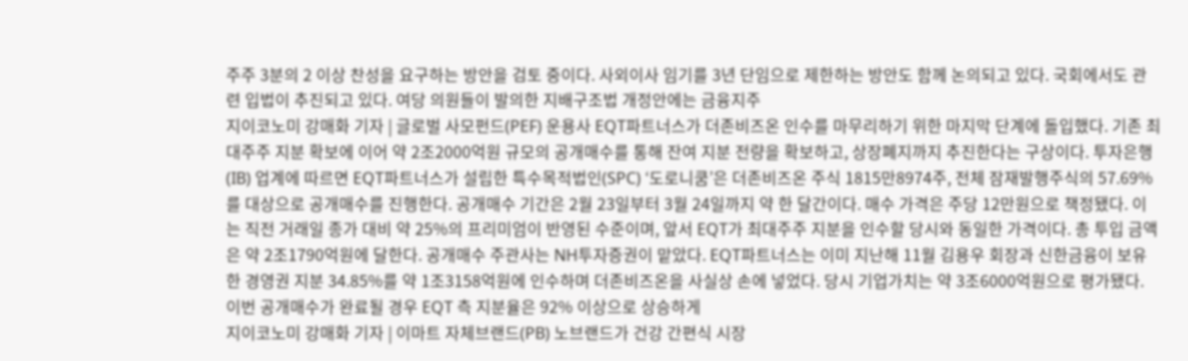주주 3분의 2 이상 찬성을 요구하는 방안을 검토 중이다. 사외이사 임기를 3년 단임으로 제한하는 방안도 함께 논의되고 있다. 국회에서도 관련 입법이 추진되고 있다. 여당 의원들이 발의한 지배구조법 개정안에는 금융지주
지이코노미 강매화 기자 | 글로벌 사모펀드(PEF) 운용사 EQT파트너스가 더존비즈온 인수를 마무리하기 위한 마지막 단계에 돌입했다. 기존 최대주주 지분 확보에 이어 약 2조2000억원 규모의 공개매수를 통해 잔여 지분 전량을 확보하고, 상장폐지까지 추진한다는 구상이다. 투자은행(IB) 업계에 따르면 EQT파트너스가 설립한 특수목적법인(SPC) ‘도로니쿰’은 더존비즈온 주식 1815만8974주, 전체 잠재발행주식의 57.69%를 대상으로 공개매수를 진행한다. 공개매수 기간은 2월 23일부터 3월 24일까지 약 한 달간이다. 매수 가격은 주당 12만원으로 책정됐다. 이는 직전 거래일 종가 대비 약 25%의 프리미엄이 반영된 수준이며, 앞서 EQT가 최대주주 지분을 인수할 당시와 동일한 가격이다. 총 투입 금액은 약 2조1790억원에 달한다. 공개매수 주관사는 NH투자증권이 맡았다. EQT파트너스는 이미 지난해 11월 김용우 회장과 신한금융이 보유한 경영권 지분 34.85%를 약 1조3158억원에 인수하며 더존비즈온을 사실상 손에 넣었다. 당시 기업가치는 약 3조6000억원으로 평가됐다. 이번 공개매수가 완료될 경우 EQT 측 지분율은 92% 이상으로 상승하게
지이코노미 강매화 기자 | 이마트 자체브랜드(PB) 노브랜드가 건강 간편식 시장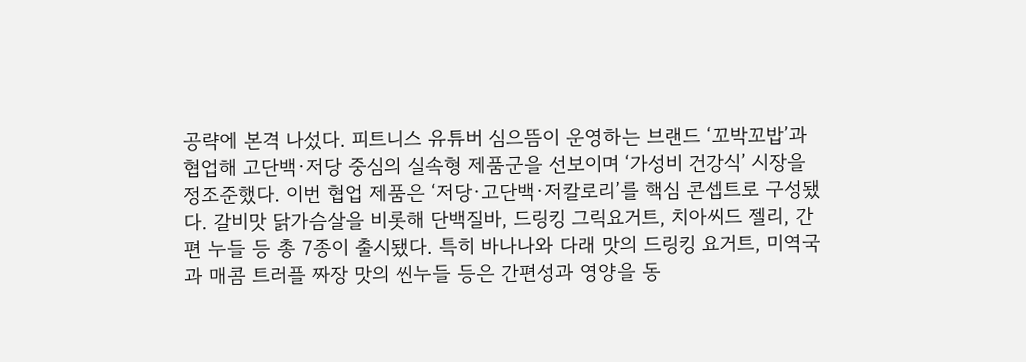공략에 본격 나섰다. 피트니스 유튜버 심으뜸이 운영하는 브랜드 ‘꼬박꼬밥’과 협업해 고단백·저당 중심의 실속형 제품군을 선보이며 ‘가성비 건강식’ 시장을 정조준했다. 이번 협업 제품은 ‘저당·고단백·저칼로리’를 핵심 콘셉트로 구성됐다. 갈비맛 닭가슴살을 비롯해 단백질바, 드링킹 그릭요거트, 치아씨드 젤리, 간편 누들 등 총 7종이 출시됐다. 특히 바나나와 다래 맛의 드링킹 요거트, 미역국과 매콤 트러플 짜장 맛의 씬누들 등은 간편성과 영양을 동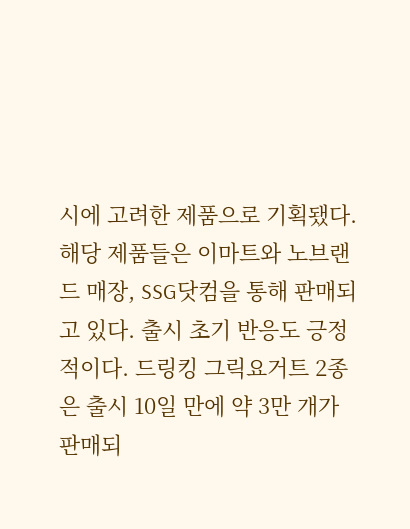시에 고려한 제품으로 기획됐다. 해당 제품들은 이마트와 노브랜드 매장, SSG닷컴을 통해 판매되고 있다. 출시 초기 반응도 긍정적이다. 드링킹 그릭요거트 2종은 출시 10일 만에 약 3만 개가 판매되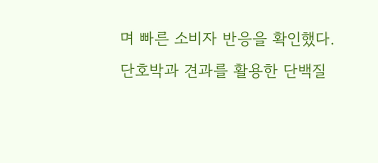며 빠른 소비자 반응을 확인했다. 단호박과 견과를 활용한 단백질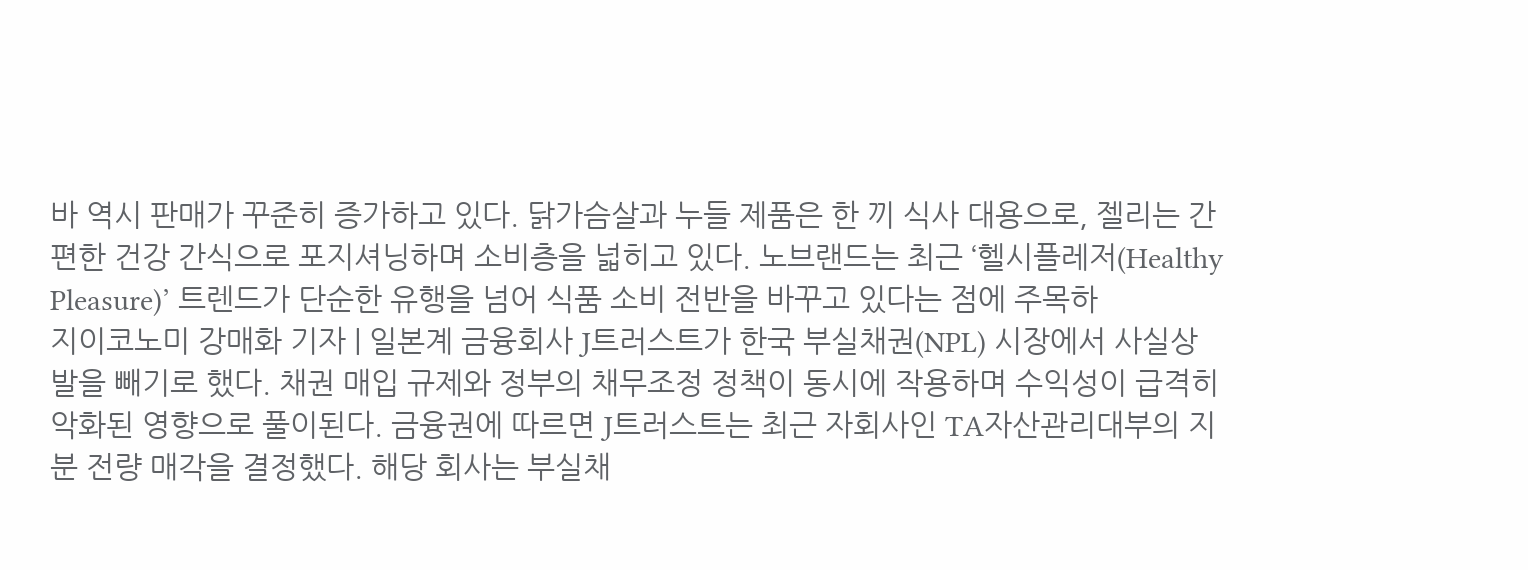바 역시 판매가 꾸준히 증가하고 있다. 닭가슴살과 누들 제품은 한 끼 식사 대용으로, 젤리는 간편한 건강 간식으로 포지셔닝하며 소비층을 넓히고 있다. 노브랜드는 최근 ‘헬시플레저(Healthy Pleasure)’ 트렌드가 단순한 유행을 넘어 식품 소비 전반을 바꾸고 있다는 점에 주목하
지이코노미 강매화 기자 | 일본계 금융회사 J트러스트가 한국 부실채권(NPL) 시장에서 사실상 발을 빼기로 했다. 채권 매입 규제와 정부의 채무조정 정책이 동시에 작용하며 수익성이 급격히 악화된 영향으로 풀이된다. 금융권에 따르면 J트러스트는 최근 자회사인 TA자산관리대부의 지분 전량 매각을 결정했다. 해당 회사는 부실채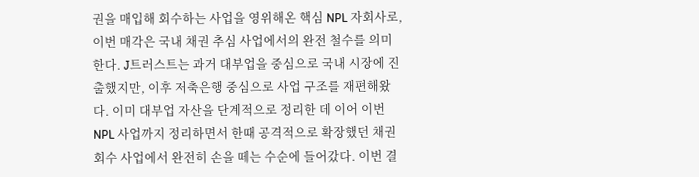권을 매입해 회수하는 사업을 영위해온 핵심 NPL 자회사로, 이번 매각은 국내 채권 추심 사업에서의 완전 철수를 의미한다. J트러스트는 과거 대부업을 중심으로 국내 시장에 진출했지만, 이후 저축은행 중심으로 사업 구조를 재편해왔다. 이미 대부업 자산을 단계적으로 정리한 데 이어 이번 NPL 사업까지 정리하면서 한때 공격적으로 확장했던 채권 회수 사업에서 완전히 손을 떼는 수순에 들어갔다. 이번 결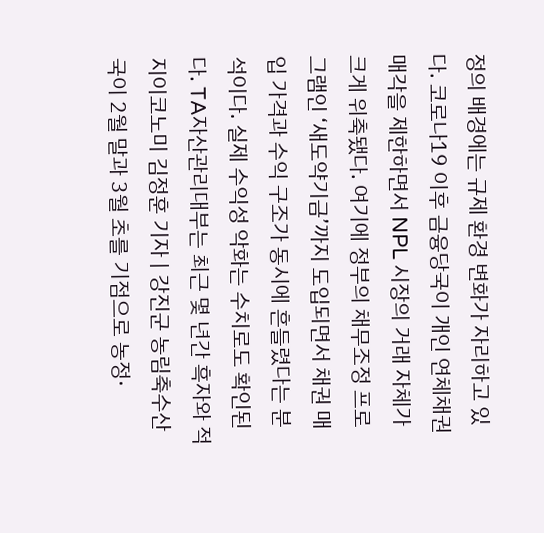정의 배경에는 규제 환경 변화가 자리하고 있다. 코로나19 이후 금융당국이 개인 연체채권 매각을 제한하면서 NPL 시장의 거래 자체가 크게 위축됐다. 여기에 정부의 채무조정 프로그램인 ‘새도약기금’까지 도입되면서 채권 매입 가격과 수익 구조가 동시에 흔들렸다는 분석이다. 실제 수익성 악화는 수치로도 확인된다. TA자산관리대부는 최근 몇 년간 흑자와 적
지이코노미 김정훈 기자 | 강진군 농림축수산국이 2월 말과 3월 초를 기점으로 농정·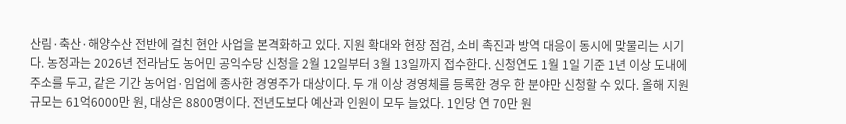산림·축산·해양수산 전반에 걸친 현안 사업을 본격화하고 있다. 지원 확대와 현장 점검, 소비 촉진과 방역 대응이 동시에 맞물리는 시기다. 농정과는 2026년 전라남도 농어민 공익수당 신청을 2월 12일부터 3월 13일까지 접수한다. 신청연도 1월 1일 기준 1년 이상 도내에 주소를 두고, 같은 기간 농어업·임업에 종사한 경영주가 대상이다. 두 개 이상 경영체를 등록한 경우 한 분야만 신청할 수 있다. 올해 지원 규모는 61억6000만 원, 대상은 8800명이다. 전년도보다 예산과 인원이 모두 늘었다. 1인당 연 70만 원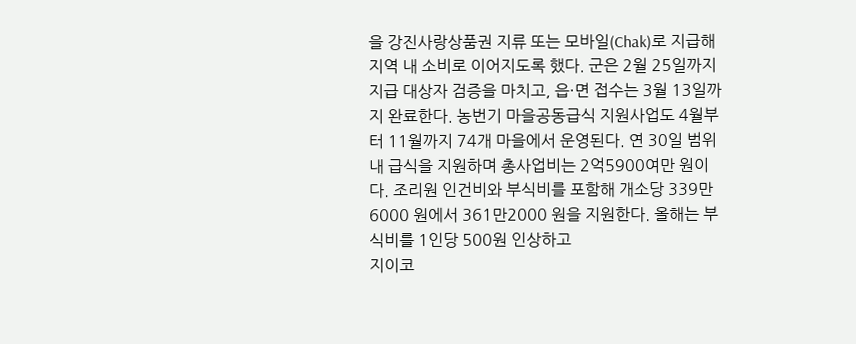을 강진사랑상품권 지류 또는 모바일(Chak)로 지급해 지역 내 소비로 이어지도록 했다. 군은 2월 25일까지 지급 대상자 검증을 마치고, 읍·면 접수는 3월 13일까지 완료한다. 농번기 마을공동급식 지원사업도 4월부터 11월까지 74개 마을에서 운영된다. 연 30일 범위 내 급식을 지원하며 총사업비는 2억5900여만 원이다. 조리원 인건비와 부식비를 포함해 개소당 339만6000 원에서 361만2000 원을 지원한다. 올해는 부식비를 1인당 500원 인상하고
지이코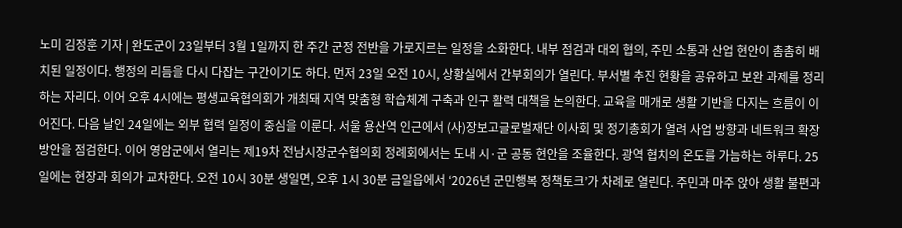노미 김정훈 기자 | 완도군이 23일부터 3월 1일까지 한 주간 군정 전반을 가로지르는 일정을 소화한다. 내부 점검과 대외 협의, 주민 소통과 산업 현안이 촘촘히 배치된 일정이다. 행정의 리듬을 다시 다잡는 구간이기도 하다. 먼저 23일 오전 10시, 상황실에서 간부회의가 열린다. 부서별 추진 현황을 공유하고 보완 과제를 정리하는 자리다. 이어 오후 4시에는 평생교육협의회가 개최돼 지역 맞춤형 학습체계 구축과 인구 활력 대책을 논의한다. 교육을 매개로 생활 기반을 다지는 흐름이 이어진다. 다음 날인 24일에는 외부 협력 일정이 중심을 이룬다. 서울 용산역 인근에서 (사)장보고글로벌재단 이사회 및 정기총회가 열려 사업 방향과 네트워크 확장 방안을 점검한다. 이어 영암군에서 열리는 제19차 전남시장군수협의회 정례회에서는 도내 시·군 공동 현안을 조율한다. 광역 협치의 온도를 가늠하는 하루다. 25일에는 현장과 회의가 교차한다. 오전 10시 30분 생일면, 오후 1시 30분 금일읍에서 ‘2026년 군민행복 정책토크’가 차례로 열린다. 주민과 마주 앉아 생활 불편과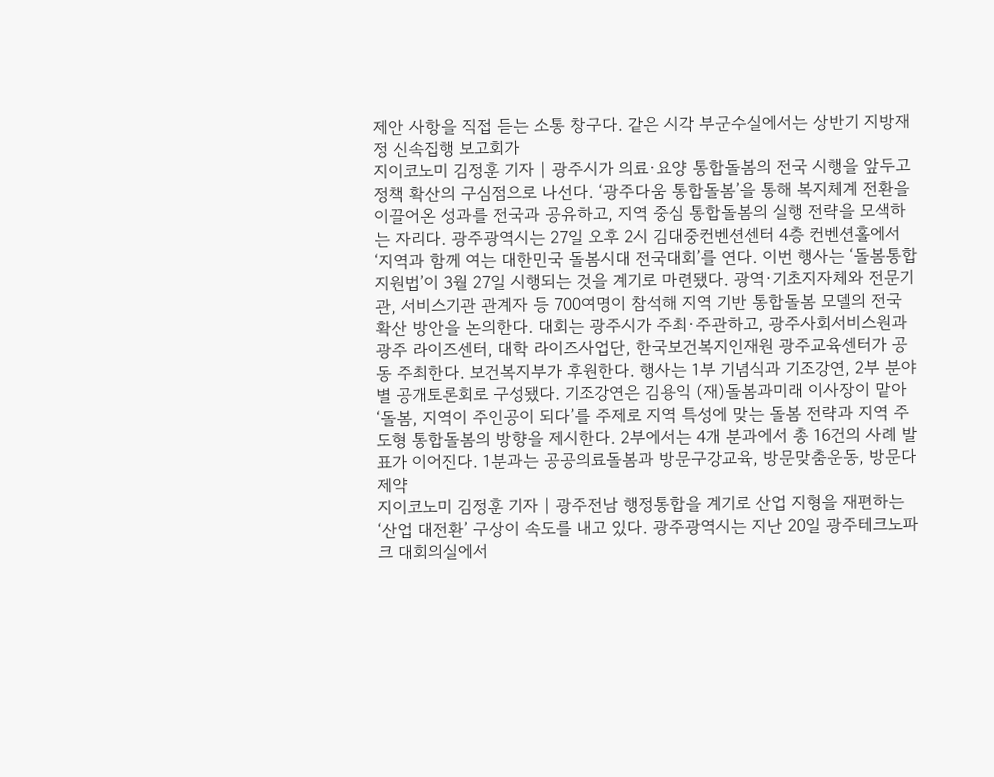제안 사항을 직접 듣는 소통 창구다. 같은 시각 부군수실에서는 상반기 지방재정 신속집행 보고회가
지이코노미 김정훈 기자 | 광주시가 의료·요양 통합돌봄의 전국 시행을 앞두고 정책 확산의 구심점으로 나선다. ‘광주다움 통합돌봄’을 통해 복지체계 전환을 이끌어온 성과를 전국과 공유하고, 지역 중심 통합돌봄의 실행 전략을 모색하는 자리다. 광주광역시는 27일 오후 2시 김대중컨벤션센터 4층 컨벤션홀에서 ‘지역과 함께 여는 대한민국 돌봄시대 전국대회’를 연다. 이번 행사는 ‘돌봄통합지원법’이 3월 27일 시행되는 것을 계기로 마련됐다. 광역·기초지자체와 전문기관, 서비스기관 관계자 등 700여명이 참석해 지역 기반 통합돌봄 모델의 전국 확산 방안을 논의한다. 대회는 광주시가 주최·주관하고, 광주사회서비스원과 광주 라이즈센터, 대학 라이즈사업단, 한국보건복지인재원 광주교육센터가 공동 주최한다. 보건복지부가 후원한다. 행사는 1부 기념식과 기조강연, 2부 분야별 공개토론회로 구성됐다. 기조강연은 김용익 (재)돌봄과미래 이사장이 맡아 ‘돌봄, 지역이 주인공이 되다’를 주제로 지역 특성에 맞는 돌봄 전략과 지역 주도형 통합돌봄의 방향을 제시한다. 2부에서는 4개 분과에서 총 16건의 사례 발표가 이어진다. 1분과는 공공의료돌봄과 방문구강교육, 방문맞춤운동, 방문다제약
지이코노미 김정훈 기자 | 광주전남 행정통합을 계기로 산업 지형을 재편하는 ‘산업 대전환’ 구상이 속도를 내고 있다. 광주광역시는 지난 20일 광주테크노파크 대회의실에서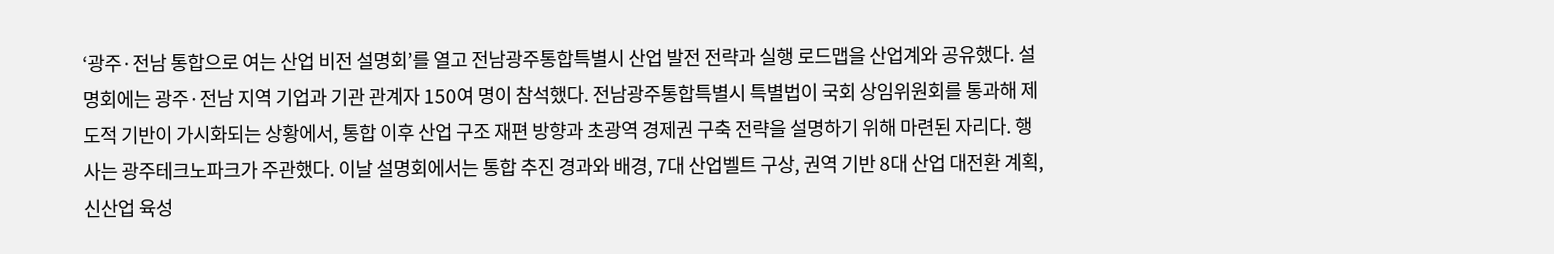‘광주·전남 통합으로 여는 산업 비전 설명회’를 열고 전남광주통합특별시 산업 발전 전략과 실행 로드맵을 산업계와 공유했다. 설명회에는 광주·전남 지역 기업과 기관 관계자 150여 명이 참석했다. 전남광주통합특별시 특별법이 국회 상임위원회를 통과해 제도적 기반이 가시화되는 상황에서, 통합 이후 산업 구조 재편 방향과 초광역 경제권 구축 전략을 설명하기 위해 마련된 자리다. 행사는 광주테크노파크가 주관했다. 이날 설명회에서는 통합 추진 경과와 배경, 7대 산업벨트 구상, 권역 기반 8대 산업 대전환 계획, 신산업 육성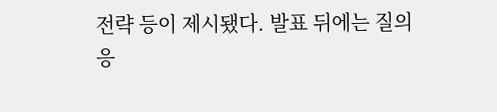전략 등이 제시됐다. 발표 뒤에는 질의응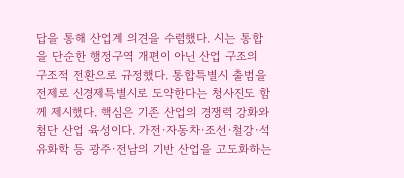답을 통해 산업계 의견을 수렴했다. 시는 통합을 단순한 행정구역 개편이 아닌 산업 구조의 구조적 전환으로 규정했다. 통합특별시 출범을 전제로 신경제특별시로 도약한다는 청사진도 함께 제시했다. 핵심은 기존 산업의 경쟁력 강화와 첨단 산업 육성이다. 가전·자동차·조선·철강·석유화학 등 광주·전남의 기반 산업을 고도화하는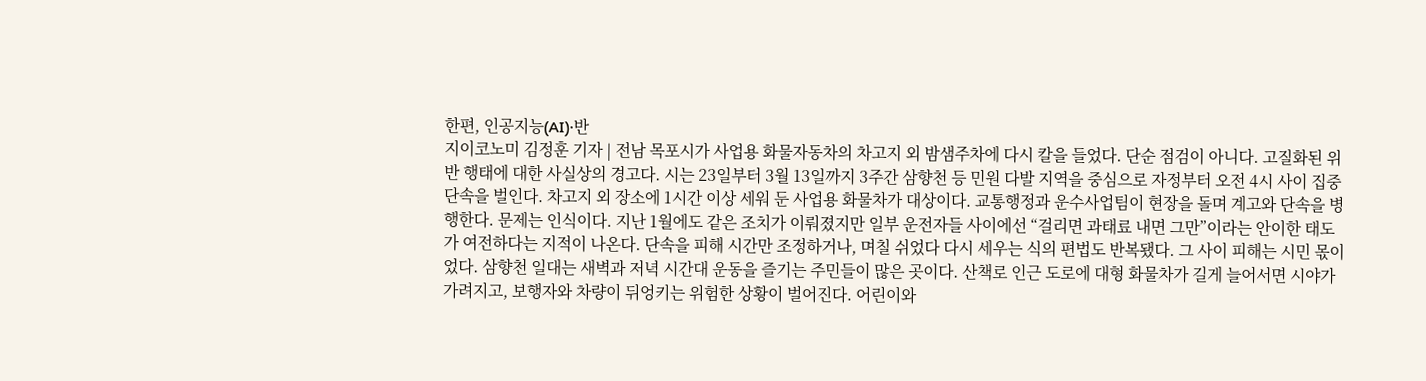한편, 인공지능(AI)·반
지이코노미 김정훈 기자 | 전남 목포시가 사업용 화물자동차의 차고지 외 밤샘주차에 다시 칼을 들었다. 단순 점검이 아니다. 고질화된 위반 행태에 대한 사실상의 경고다. 시는 23일부터 3월 13일까지 3주간 삼향천 등 민원 다발 지역을 중심으로 자정부터 오전 4시 사이 집중 단속을 벌인다. 차고지 외 장소에 1시간 이상 세워 둔 사업용 화물차가 대상이다. 교통행정과 운수사업팀이 현장을 돌며 계고와 단속을 병행한다. 문제는 인식이다. 지난 1월에도 같은 조치가 이뤄졌지만 일부 운전자들 사이에선 “걸리면 과태료 내면 그만”이라는 안이한 태도가 여전하다는 지적이 나온다. 단속을 피해 시간만 조정하거나, 며칠 쉬었다 다시 세우는 식의 편법도 반복됐다. 그 사이 피해는 시민 몫이었다. 삼향천 일대는 새벽과 저녁 시간대 운동을 즐기는 주민들이 많은 곳이다. 산책로 인근 도로에 대형 화물차가 길게 늘어서면 시야가 가려지고, 보행자와 차량이 뒤엉키는 위험한 상황이 벌어진다. 어린이와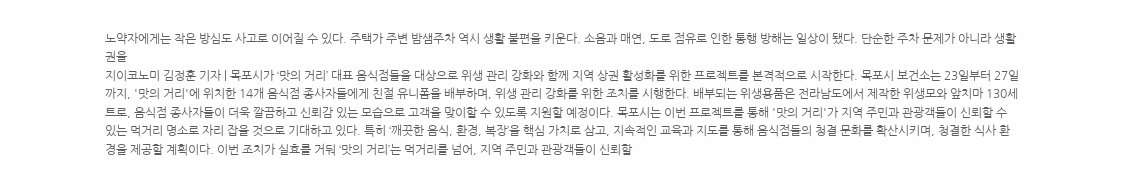노약자에게는 작은 방심도 사고로 이어질 수 있다. 주택가 주변 밤샘주차 역시 생활 불편을 키운다. 소음과 매연, 도로 점유로 인한 통행 방해는 일상이 됐다. 단순한 주차 문제가 아니라 생활권을
지이코노미 김정훈 기자 | 목포시가 ‘맛의 거리’ 대표 음식점들을 대상으로 위생 관리 강화와 함께 지역 상권 활성화를 위한 프로젝트를 본격적으로 시작한다. 목포시 보건소는 23일부터 27일까지, '맛의 거리'에 위치한 14개 음식점 종사자들에게 친절 유니폼을 배부하며, 위생 관리 강화를 위한 조치를 시행한다. 배부되는 위생용품은 전라남도에서 제작한 위생모와 앞치마 130세트로, 음식점 종사자들이 더욱 깔끔하고 신뢰감 있는 모습으로 고객을 맞이할 수 있도록 지원할 예정이다. 목포시는 이번 프로젝트를 통해 '맛의 거리'가 지역 주민과 관광객들이 신뢰할 수 있는 먹거리 명소로 자리 잡을 것으로 기대하고 있다. 특히 ‘깨끗한 음식, 환경, 복장’을 핵심 가치로 삼고, 지속적인 교육과 지도를 통해 음식점들의 청결 문화를 확산시키며, 청결한 식사 환경을 제공할 계획이다. 이번 조치가 실효를 거둬 ‘맛의 거리’는 먹거리를 넘어, 지역 주민과 관광객들이 신뢰할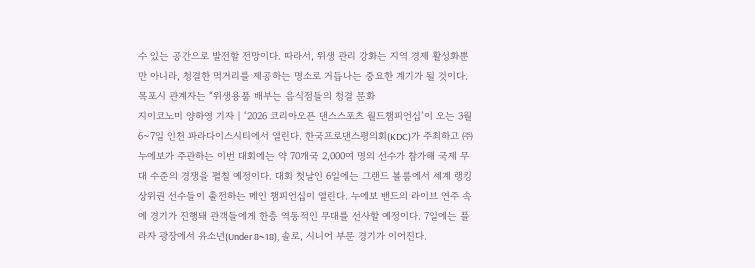수 있는 공간으로 발전할 전망이다. 따라서, 위생 관리 강화는 지역 경제 활성화뿐만 아니라, 청결한 먹거리를 제공하는 명소로 거듭나는 중요한 계기가 될 것이다. 목포시 관계자는 “위생용품 배부는 음식점들의 청결 문화
지이코노미 양하영 기자 | ‘2026 코리아오픈 댄스스포츠 월드챔피언십’이 오는 3월 6~7일 인천 파라다이스시티에서 열린다. 한국프로댄스평의회(KDC)가 주최하고 ㈜누에보가 주관하는 이번 대회에는 약 70개국 2,000여 명의 선수가 참가해 국제 무대 수준의 경쟁을 펼칠 예정이다. 대회 첫날인 6일에는 그랜드 볼룸에서 세계 랭킹 상위권 선수들이 출전하는 메인 챔피언십이 열린다. 누에보 밴드의 라이브 연주 속에 경기가 진행돼 관객들에게 한층 역동적인 무대를 선사할 예정이다. 7일에는 플라자 광장에서 유소년(Under 8~18), 솔로, 시니어 부문 경기가 이어진다.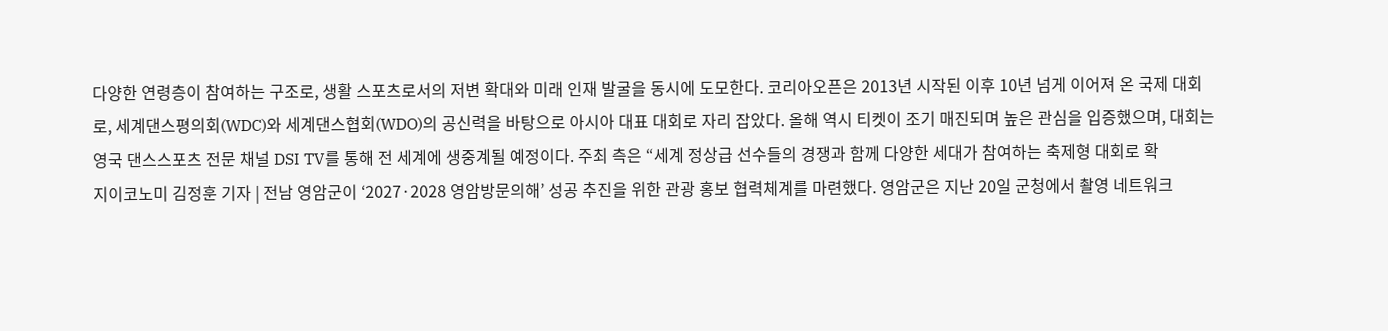다양한 연령층이 참여하는 구조로, 생활 스포츠로서의 저변 확대와 미래 인재 발굴을 동시에 도모한다. 코리아오픈은 2013년 시작된 이후 10년 넘게 이어져 온 국제 대회로, 세계댄스평의회(WDC)와 세계댄스협회(WDO)의 공신력을 바탕으로 아시아 대표 대회로 자리 잡았다. 올해 역시 티켓이 조기 매진되며 높은 관심을 입증했으며, 대회는 영국 댄스스포츠 전문 채널 DSI TV를 통해 전 세계에 생중계될 예정이다. 주최 측은 “세계 정상급 선수들의 경쟁과 함께 다양한 세대가 참여하는 축제형 대회로 확
지이코노미 김정훈 기자 | 전남 영암군이 ‘2027·2028 영암방문의해’ 성공 추진을 위한 관광 홍보 협력체계를 마련했다. 영암군은 지난 20일 군청에서 촬영 네트워크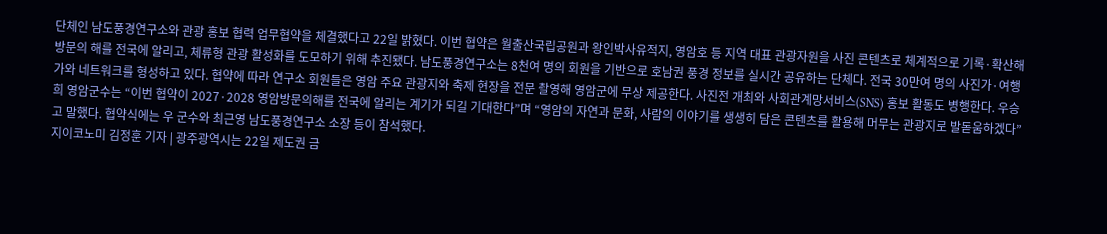단체인 남도풍경연구소와 관광 홍보 협력 업무협약을 체결했다고 22일 밝혔다. 이번 협약은 월출산국립공원과 왕인박사유적지, 영암호 등 지역 대표 관광자원을 사진 콘텐츠로 체계적으로 기록·확산해 방문의 해를 전국에 알리고, 체류형 관광 활성화를 도모하기 위해 추진됐다. 남도풍경연구소는 8천여 명의 회원을 기반으로 호남권 풍경 정보를 실시간 공유하는 단체다. 전국 30만여 명의 사진가·여행가와 네트워크를 형성하고 있다. 협약에 따라 연구소 회원들은 영암 주요 관광지와 축제 현장을 전문 촬영해 영암군에 무상 제공한다. 사진전 개최와 사회관계망서비스(SNS) 홍보 활동도 병행한다. 우승희 영암군수는 “이번 협약이 2027·2028 영암방문의해를 전국에 알리는 계기가 되길 기대한다”며 “영암의 자연과 문화, 사람의 이야기를 생생히 담은 콘텐츠를 활용해 머무는 관광지로 발돋움하겠다”고 말했다. 협약식에는 우 군수와 최근영 남도풍경연구소 소장 등이 참석했다.
지이코노미 김정훈 기자 | 광주광역시는 22일 제도권 금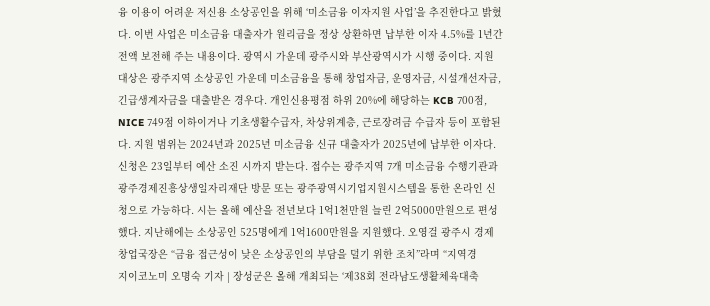융 이용이 어려운 저신용 소상공인을 위해 ‘미소금융 이자지원 사업’을 추진한다고 밝혔다. 이번 사업은 미소금융 대출자가 원리금을 정상 상환하면 납부한 이자 4.5%를 1년간 전액 보전해 주는 내용이다. 광역시 가운데 광주시와 부산광역시가 시행 중이다. 지원 대상은 광주지역 소상공인 가운데 미소금융을 통해 창업자금, 운영자금, 시설개선자금, 긴급생계자금을 대출받은 경우다. 개인신용평점 하위 20%에 해당하는 KCB 700점, NICE 749점 이하이거나 기초생활수급자, 차상위계층, 근로장려금 수급자 등이 포함된다. 지원 범위는 2024년과 2025년 미소금융 신규 대출자가 2025년에 납부한 이자다. 신청은 23일부터 예산 소진 시까지 받는다. 접수는 광주지역 7개 미소금융 수행기관과 광주경제진흥상생일자리재단 방문 또는 광주광역시기업지원시스템을 통한 온라인 신청으로 가능하다. 시는 올해 예산을 전년보다 1억1천만원 늘린 2억5000만원으로 편성했다. 지난해에는 소상공인 525명에게 1억1600만원을 지원했다. 오영걸 광주시 경제창업국장은 “금융 접근성이 낮은 소상공인의 부담을 덜기 위한 조치”라며 “지역경
지이코노미 오명숙 기자 | 장성군은 올해 개최되는 ‘제38회 전라남도생활체육대축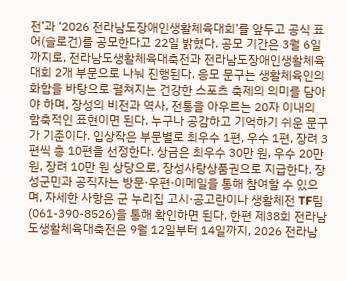전’과 ‘2026 전라남도장애인생활체육대회’를 앞두고 공식 표어(슬로건)를 공모한다고 22일 밝혔다. 공모 기간은 3월 6일까지로, 전라남도생활체육대축전과 전라남도장애인생활체육대회 2개 부문으로 나눠 진행된다. 응모 문구는 생활체육인의 화합을 바탕으로 펼쳐지는 건강한 스포츠 축제의 의미를 담아야 하며, 장성의 비전과 역사, 전통을 아우르는 20자 이내의 함축적인 표현이면 된다. 누구나 공감하고 기억하기 쉬운 문구가 기준이다. 입상작은 부문별로 최우수 1편, 우수 1편, 장려 3편씩 총 10편을 선정한다. 상금은 최우수 30만 원, 우수 20만 원, 장려 10만 원 상당으로, 장성사랑상품권으로 지급한다. 장성군민과 공직자는 방문·우편·이메일을 통해 참여할 수 있으며, 자세한 사항은 군 누리집 고시·공고란이나 생활체전 TF팀(061-390-8526)을 통해 확인하면 된다. 한편 제38회 전라남도생활체육대축전은 9월 12일부터 14일까지, 2026 전라남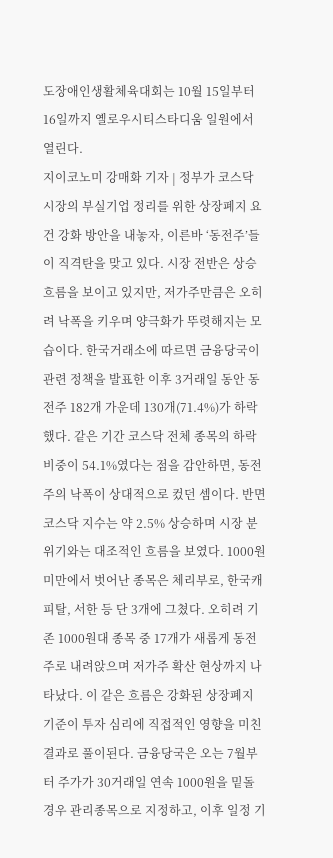도장애인생활체육대회는 10월 15일부터 16일까지 옐로우시티스타디움 일원에서 열린다.
지이코노미 강매화 기자 | 정부가 코스닥 시장의 부실기업 정리를 위한 상장폐지 요건 강화 방안을 내놓자, 이른바 ‘동전주’들이 직격탄을 맞고 있다. 시장 전반은 상승 흐름을 보이고 있지만, 저가주만큼은 오히려 낙폭을 키우며 양극화가 뚜렷해지는 모습이다. 한국거래소에 따르면 금융당국이 관련 정책을 발표한 이후 3거래일 동안 동전주 182개 가운데 130개(71.4%)가 하락했다. 같은 기간 코스닥 전체 종목의 하락 비중이 54.1%였다는 점을 감안하면, 동전주의 낙폭이 상대적으로 컸던 셈이다. 반면 코스닥 지수는 약 2.5% 상승하며 시장 분위기와는 대조적인 흐름을 보였다. 1000원 미만에서 벗어난 종목은 체리부로, 한국캐피탈, 서한 등 단 3개에 그쳤다. 오히려 기존 1000원대 종목 중 17개가 새롭게 동전주로 내려앉으며 저가주 확산 현상까지 나타났다. 이 같은 흐름은 강화된 상장폐지 기준이 투자 심리에 직접적인 영향을 미친 결과로 풀이된다. 금융당국은 오는 7월부터 주가가 30거래일 연속 1000원을 밑돌 경우 관리종목으로 지정하고, 이후 일정 기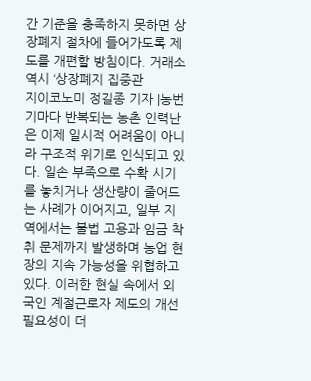간 기준을 충족하지 못하면 상장폐지 절차에 들어가도록 제도를 개편할 방침이다. 거래소 역시 ‘상장폐지 집중관
지이코노미 정길종 기자 |농번기마다 반복되는 농촌 인력난은 이제 일시적 어려움이 아니라 구조적 위기로 인식되고 있다. 일손 부족으로 수확 시기를 놓치거나 생산량이 줄어드는 사례가 이어지고, 일부 지역에서는 불법 고용과 임금 착취 문제까지 발생하며 농업 현장의 지속 가능성을 위협하고 있다. 이러한 현실 속에서 외국인 계절근로자 제도의 개선 필요성이 더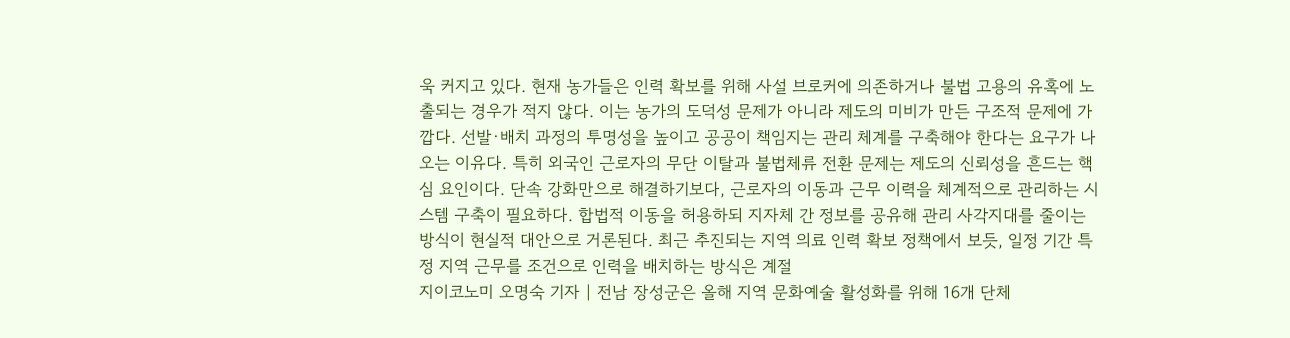욱 커지고 있다. 현재 농가들은 인력 확보를 위해 사설 브로커에 의존하거나 불법 고용의 유혹에 노출되는 경우가 적지 않다. 이는 농가의 도덕성 문제가 아니라 제도의 미비가 만든 구조적 문제에 가깝다. 선발·배치 과정의 투명성을 높이고 공공이 책임지는 관리 체계를 구축해야 한다는 요구가 나오는 이유다. 특히 외국인 근로자의 무단 이탈과 불법체류 전환 문제는 제도의 신뢰성을 흔드는 핵심 요인이다. 단속 강화만으로 해결하기보다, 근로자의 이동과 근무 이력을 체계적으로 관리하는 시스템 구축이 필요하다. 합법적 이동을 허용하되 지자체 간 정보를 공유해 관리 사각지대를 줄이는 방식이 현실적 대안으로 거론된다. 최근 추진되는 지역 의료 인력 확보 정책에서 보듯, 일정 기간 특정 지역 근무를 조건으로 인력을 배치하는 방식은 계절
지이코노미 오명숙 기자 | 전남 장성군은 올해 지역 문화예술 활성화를 위해 16개 단체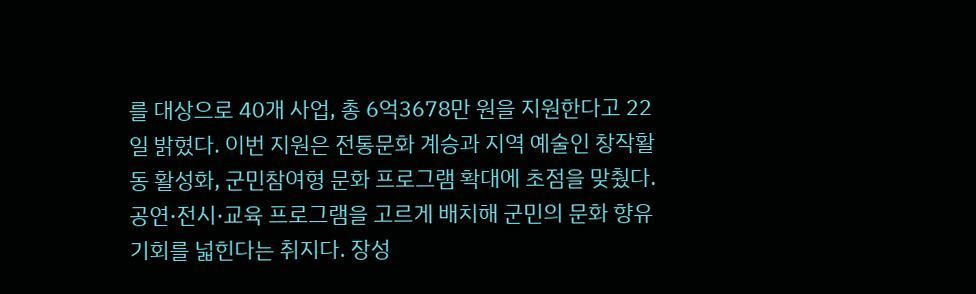를 대상으로 40개 사업, 총 6억3678만 원을 지원한다고 22일 밝혔다. 이번 지원은 전통문화 계승과 지역 예술인 창작활동 활성화, 군민참여형 문화 프로그램 확대에 초점을 맞췄다. 공연·전시·교육 프로그램을 고르게 배치해 군민의 문화 향유 기회를 넓힌다는 취지다. 장성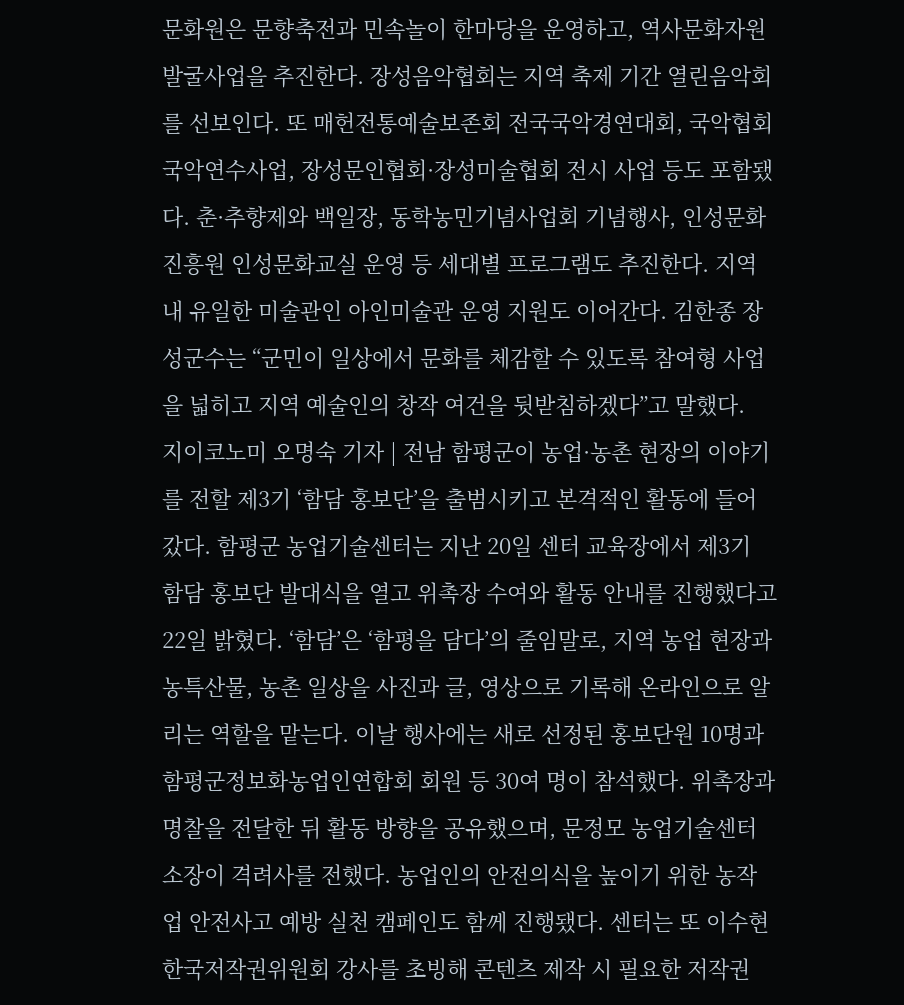문화원은 문향축전과 민속놀이 한마당을 운영하고, 역사문화자원 발굴사업을 추진한다. 장성음악협회는 지역 축제 기간 열린음악회를 선보인다. 또 매헌전통예술보존회 전국국악경연대회, 국악협회 국악연수사업, 장성문인협회·장성미술협회 전시 사업 등도 포함됐다. 춘·추향제와 백일장, 동학농민기념사업회 기념행사, 인성문화진흥원 인성문화교실 운영 등 세대별 프로그램도 추진한다. 지역 내 유일한 미술관인 아인미술관 운영 지원도 이어간다. 김한종 장성군수는 “군민이 일상에서 문화를 체감할 수 있도록 참여형 사업을 넓히고 지역 예술인의 창작 여건을 뒷받침하겠다”고 말했다.
지이코노미 오명숙 기자 | 전남 함평군이 농업·농촌 현장의 이야기를 전할 제3기 ‘함담 홍보단’을 출범시키고 본격적인 활동에 들어갔다. 함평군 농업기술센터는 지난 20일 센터 교육장에서 제3기 함담 홍보단 발대식을 열고 위촉장 수여와 활동 안내를 진행했다고 22일 밝혔다. ‘함담’은 ‘함평을 담다’의 줄임말로, 지역 농업 현장과 농특산물, 농촌 일상을 사진과 글, 영상으로 기록해 온라인으로 알리는 역할을 맡는다. 이날 행사에는 새로 선정된 홍보단원 10명과 함평군정보화농업인연합회 회원 등 30여 명이 참석했다. 위촉장과 명찰을 전달한 뒤 활동 방향을 공유했으며, 문정모 농업기술센터 소장이 격려사를 전했다. 농업인의 안전의식을 높이기 위한 농작업 안전사고 예방 실천 캠페인도 함께 진행됐다. 센터는 또 이수현 한국저작권위원회 강사를 초빙해 콘텐츠 제작 시 필요한 저작권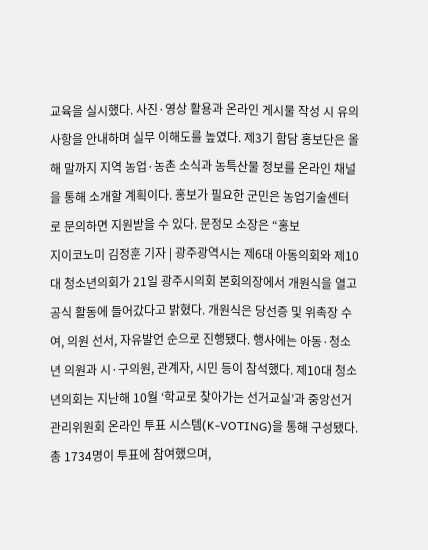교육을 실시했다. 사진·영상 활용과 온라인 게시물 작성 시 유의사항을 안내하며 실무 이해도를 높였다. 제3기 함담 홍보단은 올해 말까지 지역 농업·농촌 소식과 농특산물 정보를 온라인 채널을 통해 소개할 계획이다. 홍보가 필요한 군민은 농업기술센터로 문의하면 지원받을 수 있다. 문정모 소장은 “홍보
지이코노미 김정훈 기자 | 광주광역시는 제6대 아동의회와 제10대 청소년의회가 21일 광주시의회 본회의장에서 개원식을 열고 공식 활동에 들어갔다고 밝혔다. 개원식은 당선증 및 위촉장 수여, 의원 선서, 자유발언 순으로 진행됐다. 행사에는 아동·청소년 의원과 시·구의원, 관계자, 시민 등이 참석했다. 제10대 청소년의회는 지난해 10월 ‘학교로 찾아가는 선거교실’과 중앙선거관리위원회 온라인 투표 시스템(K-VOTING)을 통해 구성됐다. 총 1734명이 투표에 참여했으며,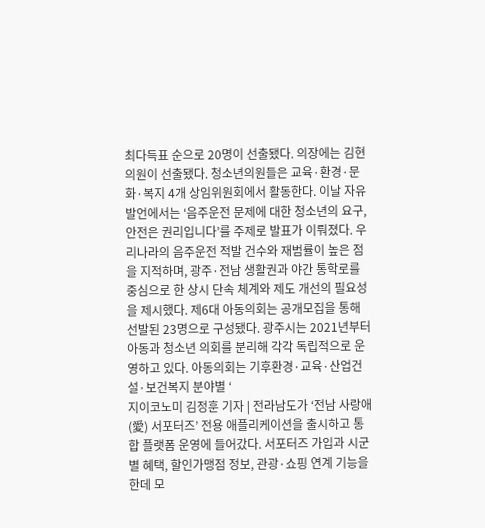최다득표 순으로 20명이 선출됐다. 의장에는 김현 의원이 선출됐다. 청소년의원들은 교육·환경·문화·복지 4개 상임위원회에서 활동한다. 이날 자유발언에서는 ‘음주운전 문제에 대한 청소년의 요구, 안전은 권리입니다’를 주제로 발표가 이뤄졌다. 우리나라의 음주운전 적발 건수와 재범률이 높은 점을 지적하며, 광주·전남 생활권과 야간 통학로를 중심으로 한 상시 단속 체계와 제도 개선의 필요성을 제시했다. 제6대 아동의회는 공개모집을 통해 선발된 23명으로 구성됐다. 광주시는 2021년부터 아동과 청소년 의회를 분리해 각각 독립적으로 운영하고 있다. 아동의회는 기후환경·교육·산업건설·보건복지 분야별 ‘
지이코노미 김정훈 기자 | 전라남도가 ‘전남 사랑애(愛) 서포터즈’ 전용 애플리케이션을 출시하고 통합 플랫폼 운영에 들어갔다. 서포터즈 가입과 시군별 혜택, 할인가맹점 정보, 관광·쇼핑 연계 기능을 한데 모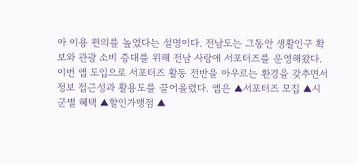아 이용 편의를 높였다는 설명이다. 전남도는 그동안 생활인구 확보와 관광 소비 증대를 위해 전남 사랑애 서포터즈를 운영해왔다. 이번 앱 도입으로 서포터즈 활동 전반을 아우르는 환경을 갖추면서 정보 접근성과 활용도를 끌어올렸다. 앱은 ▲서포터즈 모집 ▲시군별 혜택 ▲할인가맹점 ▲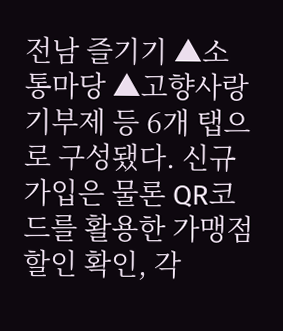전남 즐기기 ▲소통마당 ▲고향사랑기부제 등 6개 탭으로 구성됐다. 신규 가입은 물론 QR코드를 활용한 가맹점 할인 확인, 각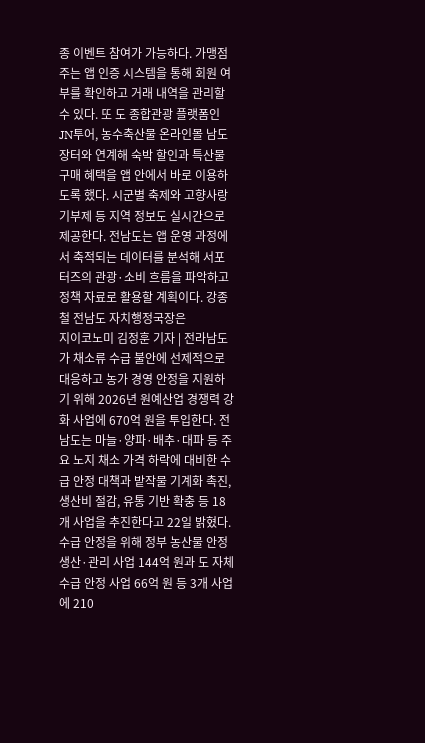종 이벤트 참여가 가능하다. 가맹점주는 앱 인증 시스템을 통해 회원 여부를 확인하고 거래 내역을 관리할 수 있다. 또 도 종합관광 플랫폼인 JN투어, 농수축산물 온라인몰 남도장터와 연계해 숙박 할인과 특산물 구매 혜택을 앱 안에서 바로 이용하도록 했다. 시군별 축제와 고향사랑기부제 등 지역 정보도 실시간으로 제공한다. 전남도는 앱 운영 과정에서 축적되는 데이터를 분석해 서포터즈의 관광·소비 흐름을 파악하고 정책 자료로 활용할 계획이다. 강종철 전남도 자치행정국장은
지이코노미 김정훈 기자 | 전라남도가 채소류 수급 불안에 선제적으로 대응하고 농가 경영 안정을 지원하기 위해 2026년 원예산업 경쟁력 강화 사업에 670억 원을 투입한다. 전남도는 마늘·양파·배추·대파 등 주요 노지 채소 가격 하락에 대비한 수급 안정 대책과 밭작물 기계화 촉진, 생산비 절감, 유통 기반 확충 등 18개 사업을 추진한다고 22일 밝혔다. 수급 안정을 위해 정부 농산물 안정 생산·관리 사업 144억 원과 도 자체 수급 안정 사업 66억 원 등 3개 사업에 210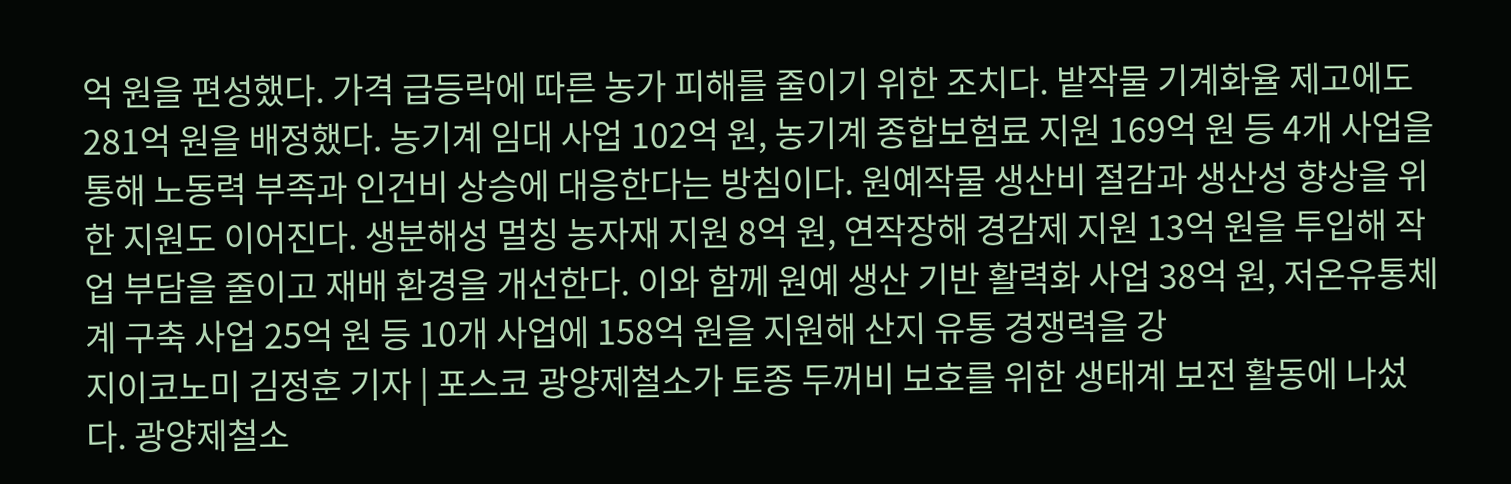억 원을 편성했다. 가격 급등락에 따른 농가 피해를 줄이기 위한 조치다. 밭작물 기계화율 제고에도 281억 원을 배정했다. 농기계 임대 사업 102억 원, 농기계 종합보험료 지원 169억 원 등 4개 사업을 통해 노동력 부족과 인건비 상승에 대응한다는 방침이다. 원예작물 생산비 절감과 생산성 향상을 위한 지원도 이어진다. 생분해성 멀칭 농자재 지원 8억 원, 연작장해 경감제 지원 13억 원을 투입해 작업 부담을 줄이고 재배 환경을 개선한다. 이와 함께 원예 생산 기반 활력화 사업 38억 원, 저온유통체계 구축 사업 25억 원 등 10개 사업에 158억 원을 지원해 산지 유통 경쟁력을 강
지이코노미 김정훈 기자 | 포스코 광양제철소가 토종 두꺼비 보호를 위한 생태계 보전 활동에 나섰다. 광양제철소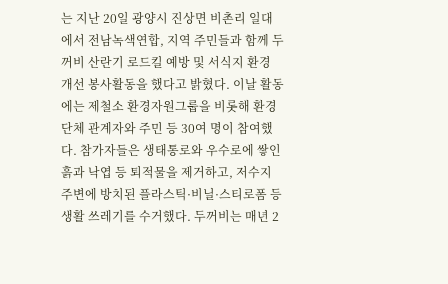는 지난 20일 광양시 진상면 비촌리 일대에서 전남녹색연합, 지역 주민들과 함께 두꺼비 산란기 로드킬 예방 및 서식지 환경 개선 봉사활동을 했다고 밝혔다. 이날 활동에는 제철소 환경자원그룹을 비롯해 환경단체 관계자와 주민 등 30여 명이 참여했다. 참가자들은 생태통로와 우수로에 쌓인 흙과 낙엽 등 퇴적물을 제거하고, 저수지 주변에 방치된 플라스틱·비닐·스티로폼 등 생활 쓰레기를 수거했다. 두꺼비는 매년 2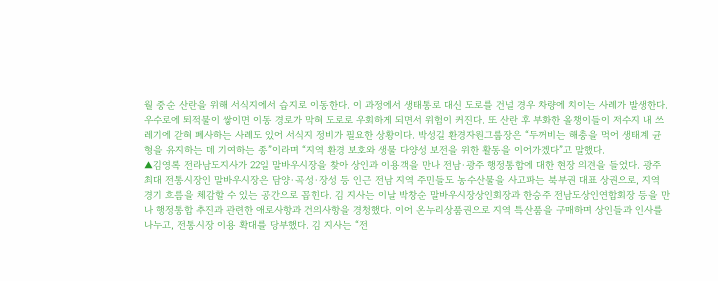월 중순 산란을 위해 서식지에서 습지로 이동한다. 이 과정에서 생태통로 대신 도로를 건널 경우 차량에 치이는 사례가 발생한다. 우수로에 퇴적물이 쌓이면 이동 경로가 막혀 도로로 우회하게 되면서 위험이 커진다. 또 산란 후 부화한 올챙이들이 저수지 내 쓰레기에 갇혀 폐사하는 사례도 있어 서식지 정비가 필요한 상황이다. 박성길 환경자원그룹장은 “두꺼비는 해충을 먹어 생태계 균형을 유지하는 데 기여하는 종”이라며 “지역 환경 보호와 생물 다양성 보전을 위한 활동을 이어가겠다”고 말했다.
▲김영록 전라남도지사가 22일 말바우시장을 찾아 상인과 이용객을 만나 전남·광주 행정통합에 대한 현장 의견을 들었다. 광주 최대 전통시장인 말바우시장은 담양·곡성·장성 등 인근 전남 지역 주민들도 농수산물을 사고파는 북부권 대표 상권으로, 지역 경기 흐름을 체감할 수 있는 공간으로 꼽힌다. 김 지사는 이날 박창순 말바우시장상인회장과 한승주 전남도상인연합회장 등을 만나 행정통합 추진과 관련한 애로사항과 건의사항을 경청했다. 이어 온누리상품권으로 지역 특산품을 구매하며 상인들과 인사를 나누고, 전통시장 이용 확대를 당부했다. 김 지사는 “전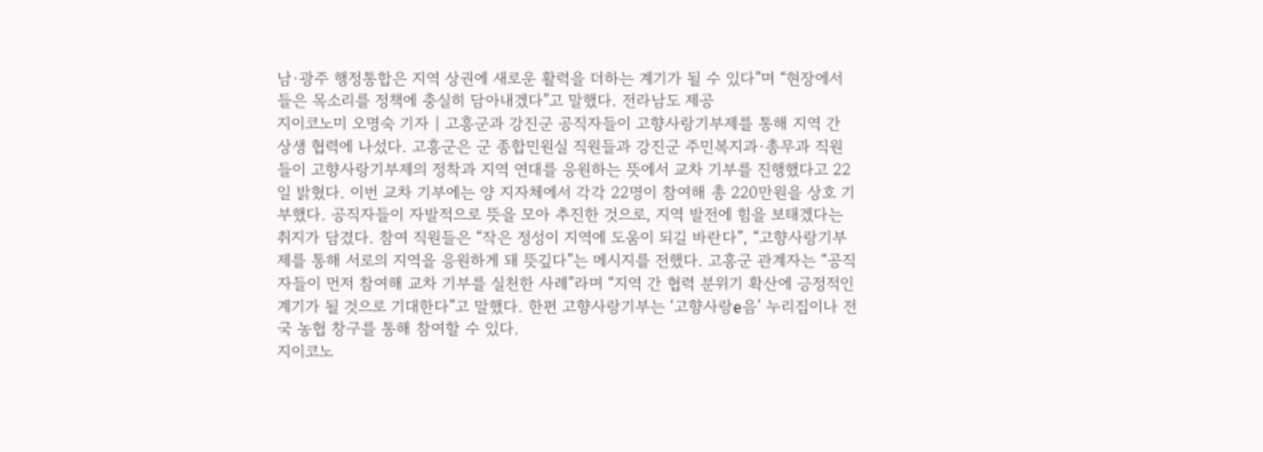남·광주 행정통합은 지역 상권에 새로운 활력을 더하는 계기가 될 수 있다”며 “현장에서 들은 목소리를 정책에 충실히 담아내겠다”고 말했다. 전라남도 제공
지이코노미 오명숙 기자 | 고흥군과 강진군 공직자들이 고향사랑기부제를 통해 지역 간 상생 협력에 나섰다. 고흥군은 군 종합민원실 직원들과 강진군 주민복지과·총무과 직원들이 고향사랑기부제의 정착과 지역 연대를 응원하는 뜻에서 교차 기부를 진행했다고 22일 밝혔다. 이번 교차 기부에는 양 지자체에서 각각 22명이 참여해 총 220만원을 상호 기부했다. 공직자들이 자발적으로 뜻을 모아 추진한 것으로, 지역 발전에 힘을 보태겠다는 취지가 담겼다. 참여 직원들은 “작은 정성이 지역에 도움이 되길 바란다”, “고향사랑기부제를 통해 서로의 지역을 응원하게 돼 뜻깊다”는 메시지를 전했다. 고흥군 관계자는 “공직자들이 먼저 참여해 교차 기부를 실천한 사례”라며 “지역 간 협력 분위기 확산에 긍정적인 계기가 될 것으로 기대한다”고 말했다. 한편 고향사랑기부는 ‘고향사랑e음’ 누리집이나 전국 농협 창구를 통해 참여할 수 있다.
지이코노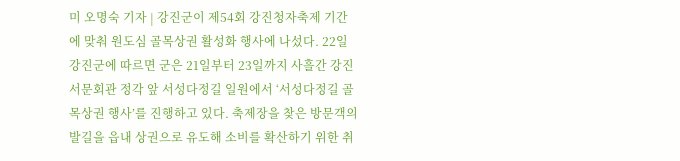미 오명숙 기자 | 강진군이 제54회 강진청자축제 기간에 맞춰 원도심 골목상권 활성화 행사에 나섰다. 22일 강진군에 따르면 군은 21일부터 23일까지 사흘간 강진 서문회관 정각 앞 서성다정길 일원에서 ‘서성다정길 골목상권 행사’를 진행하고 있다. 축제장을 찾은 방문객의 발길을 읍내 상권으로 유도해 소비를 확산하기 위한 취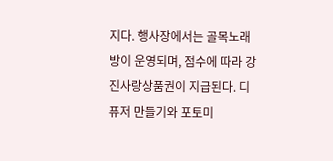지다. 행사장에서는 골목노래방이 운영되며, 점수에 따라 강진사랑상품권이 지급된다. 디퓨저 만들기와 포토미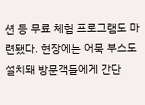션 등 무료 체험 프로그램도 마련됐다. 현장에는 어묵 부스도 설치돼 방문객들에게 간단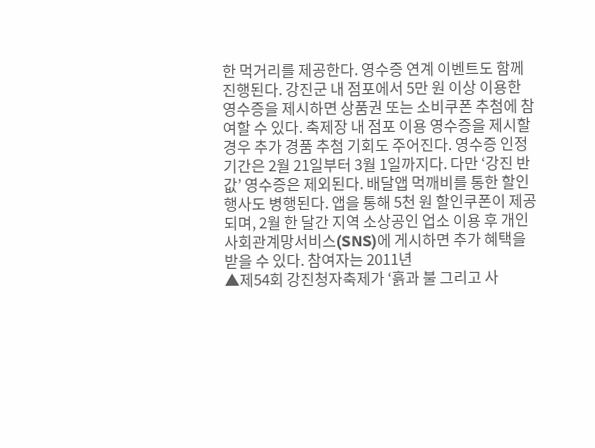한 먹거리를 제공한다. 영수증 연계 이벤트도 함께 진행된다. 강진군 내 점포에서 5만 원 이상 이용한 영수증을 제시하면 상품권 또는 소비쿠폰 추첨에 참여할 수 있다. 축제장 내 점포 이용 영수증을 제시할 경우 추가 경품 추첨 기회도 주어진다. 영수증 인정 기간은 2월 21일부터 3월 1일까지다. 다만 ‘강진 반값’ 영수증은 제외된다. 배달앱 먹깨비를 통한 할인 행사도 병행된다. 앱을 통해 5천 원 할인쿠폰이 제공되며, 2월 한 달간 지역 소상공인 업소 이용 후 개인 사회관계망서비스(SNS)에 게시하면 추가 혜택을 받을 수 있다. 참여자는 2011년
▲제54회 강진청자축제가 ‘흙과 불 그리고 사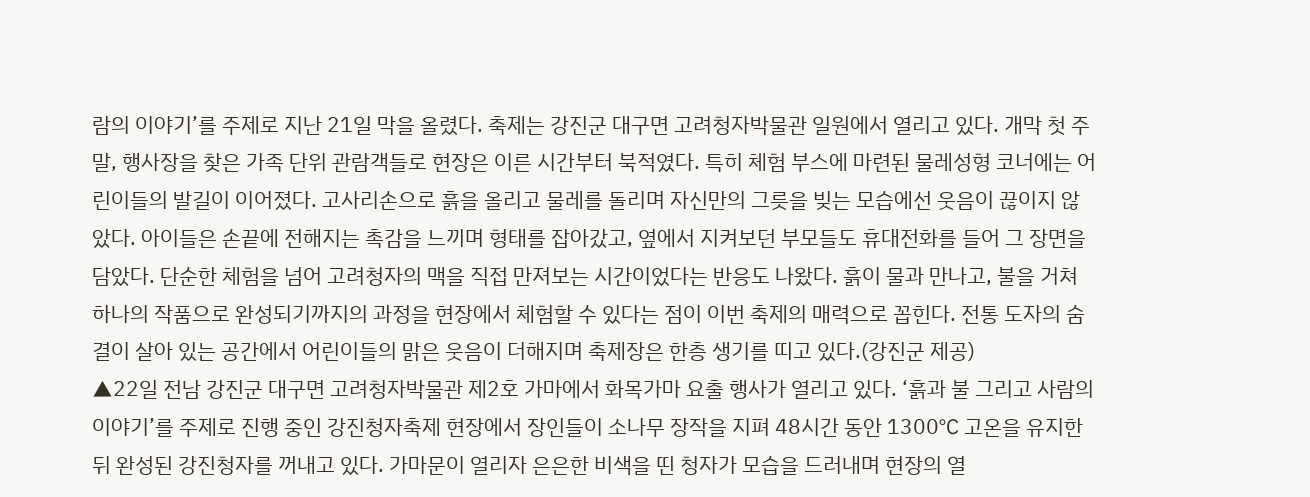람의 이야기’를 주제로 지난 21일 막을 올렸다. 축제는 강진군 대구면 고려청자박물관 일원에서 열리고 있다. 개막 첫 주말, 행사장을 찾은 가족 단위 관람객들로 현장은 이른 시간부터 북적였다. 특히 체험 부스에 마련된 물레성형 코너에는 어린이들의 발길이 이어졌다. 고사리손으로 흙을 올리고 물레를 돌리며 자신만의 그릇을 빚는 모습에선 웃음이 끊이지 않았다. 아이들은 손끝에 전해지는 촉감을 느끼며 형태를 잡아갔고, 옆에서 지켜보던 부모들도 휴대전화를 들어 그 장면을 담았다. 단순한 체험을 넘어 고려청자의 맥을 직접 만져보는 시간이었다는 반응도 나왔다. 흙이 물과 만나고, 불을 거쳐 하나의 작품으로 완성되기까지의 과정을 현장에서 체험할 수 있다는 점이 이번 축제의 매력으로 꼽힌다. 전통 도자의 숨결이 살아 있는 공간에서 어린이들의 맑은 웃음이 더해지며 축제장은 한층 생기를 띠고 있다.(강진군 제공)
▲22일 전남 강진군 대구면 고려청자박물관 제2호 가마에서 화목가마 요출 행사가 열리고 있다. ‘흙과 불 그리고 사람의 이야기’를 주제로 진행 중인 강진청자축제 현장에서 장인들이 소나무 장작을 지펴 48시간 동안 1300℃ 고온을 유지한 뒤 완성된 강진청자를 꺼내고 있다. 가마문이 열리자 은은한 비색을 띤 청자가 모습을 드러내며 현장의 열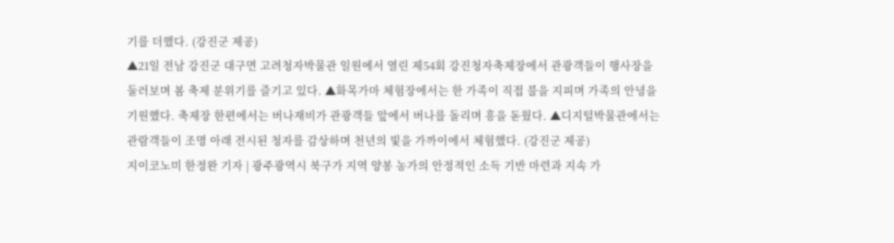기를 더했다. (강진군 제공)
▲21일 전남 강진군 대구면 고려청자박물관 일원에서 열린 제54회 강진청자축제장에서 관광객들이 행사장을 둘러보며 봄 축제 분위기를 즐기고 있다. ▲화목가마 체험장에서는 한 가족이 직접 불을 지피며 가족의 안녕을 기원했다. 축제장 한편에서는 버나재비가 관광객들 앞에서 버나를 돌리며 흥을 돋웠다. ▲디지털박물관에서는 관람객들이 조명 아래 전시된 청자를 감상하며 천년의 빛을 가까이에서 체험했다. (강진군 제공)
지이코노미 한정완 기자 | 광주광역시 북구가 지역 양봉 농가의 안정적인 소득 기반 마련과 지속 가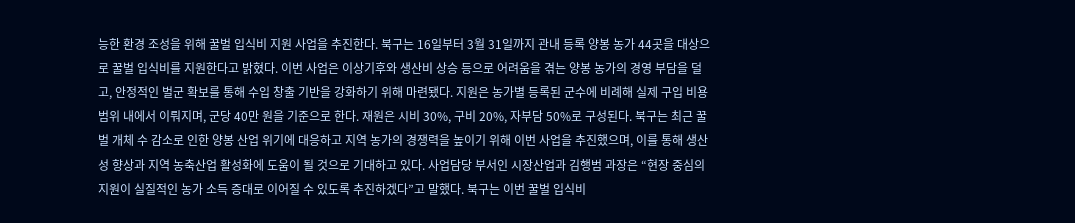능한 환경 조성을 위해 꿀벌 입식비 지원 사업을 추진한다. 북구는 16일부터 3월 31일까지 관내 등록 양봉 농가 44곳을 대상으로 꿀벌 입식비를 지원한다고 밝혔다. 이번 사업은 이상기후와 생산비 상승 등으로 어려움을 겪는 양봉 농가의 경영 부담을 덜고, 안정적인 벌군 확보를 통해 수입 창출 기반을 강화하기 위해 마련됐다. 지원은 농가별 등록된 군수에 비례해 실제 구입 비용 범위 내에서 이뤄지며, 군당 40만 원을 기준으로 한다. 재원은 시비 30%, 구비 20%, 자부담 50%로 구성된다. 북구는 최근 꿀벌 개체 수 감소로 인한 양봉 산업 위기에 대응하고 지역 농가의 경쟁력을 높이기 위해 이번 사업을 추진했으며, 이를 통해 생산성 향상과 지역 농축산업 활성화에 도움이 될 것으로 기대하고 있다. 사업담당 부서인 시장산업과 김행범 과장은 “현장 중심의 지원이 실질적인 농가 소득 증대로 이어질 수 있도록 추진하겠다”고 말했다. 북구는 이번 꿀벌 입식비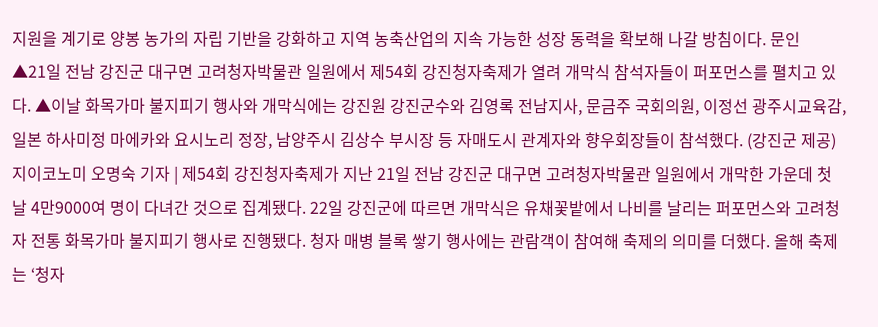지원을 계기로 양봉 농가의 자립 기반을 강화하고 지역 농축산업의 지속 가능한 성장 동력을 확보해 나갈 방침이다. 문인
▲21일 전남 강진군 대구면 고려청자박물관 일원에서 제54회 강진청자축제가 열려 개막식 참석자들이 퍼포먼스를 펼치고 있다. ▲이날 화목가마 불지피기 행사와 개막식에는 강진원 강진군수와 김영록 전남지사, 문금주 국회의원, 이정선 광주시교육감, 일본 하사미정 마에카와 요시노리 정장, 남양주시 김상수 부시장 등 자매도시 관계자와 향우회장들이 참석했다. (강진군 제공)
지이코노미 오명숙 기자 | 제54회 강진청자축제가 지난 21일 전남 강진군 대구면 고려청자박물관 일원에서 개막한 가운데 첫날 4만9000여 명이 다녀간 것으로 집계됐다. 22일 강진군에 따르면 개막식은 유채꽃밭에서 나비를 날리는 퍼포먼스와 고려청자 전통 화목가마 불지피기 행사로 진행됐다. 청자 매병 블록 쌓기 행사에는 관람객이 참여해 축제의 의미를 더했다. 올해 축제는 ‘청자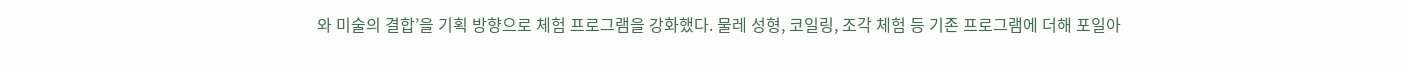와 미술의 결합’을 기획 방향으로 체험 프로그램을 강화했다. 물레 성형, 코일링, 조각 체험 등 기존 프로그램에 더해 포일아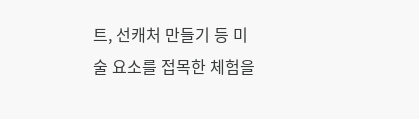트, 선캐처 만들기 등 미술 요소를 접목한 체험을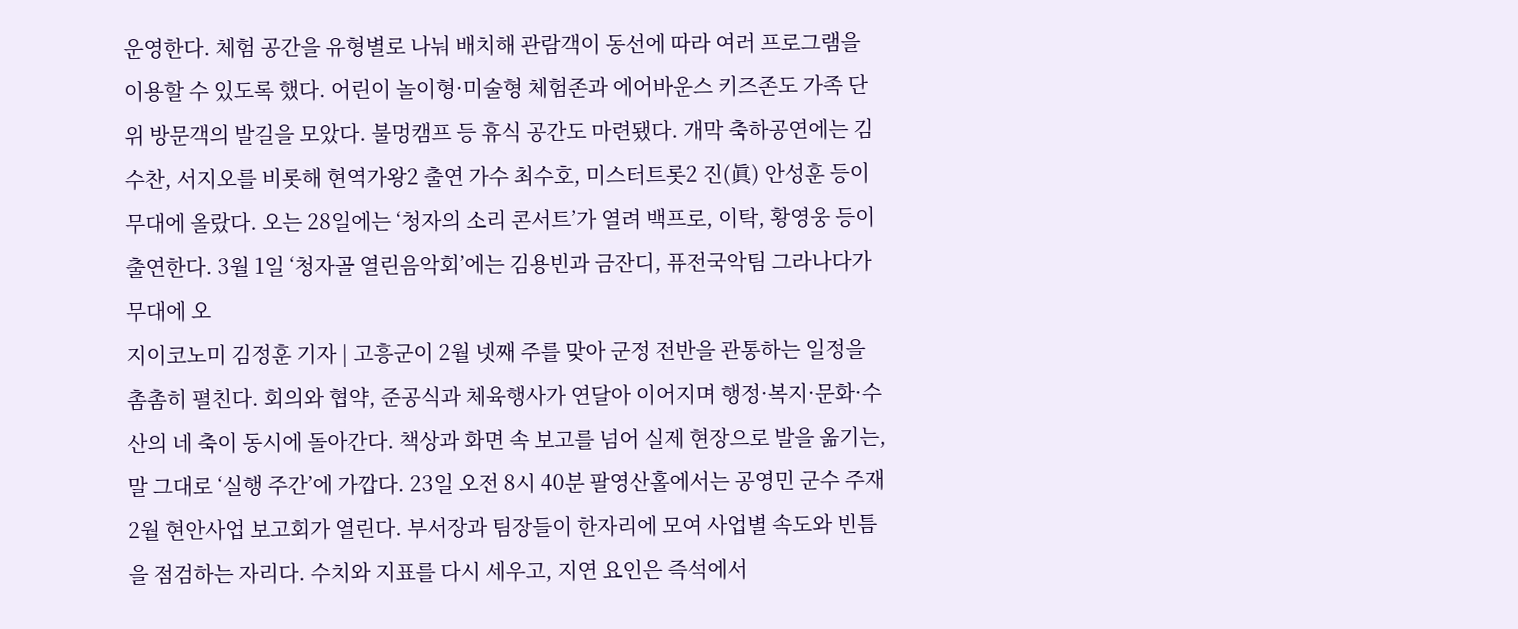운영한다. 체험 공간을 유형별로 나눠 배치해 관람객이 동선에 따라 여러 프로그램을 이용할 수 있도록 했다. 어린이 놀이형·미술형 체험존과 에어바운스 키즈존도 가족 단위 방문객의 발길을 모았다. 불멍캠프 등 휴식 공간도 마련됐다. 개막 축하공연에는 김수찬, 서지오를 비롯해 현역가왕2 출연 가수 최수호, 미스터트롯2 진(眞) 안성훈 등이 무대에 올랐다. 오는 28일에는 ‘청자의 소리 콘서트’가 열려 백프로, 이탁, 황영웅 등이 출연한다. 3월 1일 ‘청자골 열린음악회’에는 김용빈과 금잔디, 퓨전국악팀 그라나다가 무대에 오
지이코노미 김정훈 기자 | 고흥군이 2월 넷째 주를 맞아 군정 전반을 관통하는 일정을 촘촘히 펼친다. 회의와 협약, 준공식과 체육행사가 연달아 이어지며 행정·복지·문화·수산의 네 축이 동시에 돌아간다. 책상과 화면 속 보고를 넘어 실제 현장으로 발을 옮기는, 말 그대로 ‘실행 주간’에 가깝다. 23일 오전 8시 40분 팔영산홀에서는 공영민 군수 주재 2월 현안사업 보고회가 열린다. 부서장과 팀장들이 한자리에 모여 사업별 속도와 빈틈을 점검하는 자리다. 수치와 지표를 다시 세우고, 지연 요인은 즉석에서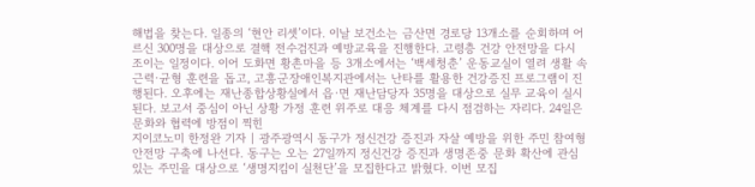해법을 찾는다. 일종의 ‘현안 리셋’이다. 이날 보건소는 금산면 경로당 13개소를 순회하며 어르신 300명을 대상으로 결핵 전수검진과 예방교육을 진행한다. 고령층 건강 안전망을 다시 조이는 일정이다. 이어 도화면 황촌마을 등 3개소에서는 ‘백세청춘’ 운동교실이 열려 생활 속 근력·균형 훈련을 돕고, 고흥군장애인복지관에서는 난타를 활용한 건강증진 프로그램이 진행된다. 오후에는 재난종합상황실에서 읍·면 재난담당자 35명을 대상으로 실무 교육이 실시된다. 보고서 중심이 아닌 상황 가정 훈련 위주로 대응 체계를 다시 점검하는 자리다. 24일은 문화와 협력에 방점이 찍힌
지이코노미 한정완 기자 | 광주광역시 동구가 정신건강 증진과 자살 예방을 위한 주민 참여형 안전망 구축에 나선다. 동구는 오는 27일까지 정신건강 증진과 생명존중 문화 확산에 관심 있는 주민을 대상으로 ‘생명지킴이 실천단’을 모집한다고 밝혔다. 이번 모집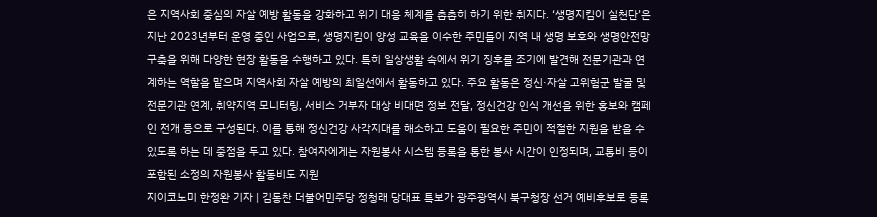은 지역사회 중심의 자살 예방 활동을 강화하고 위기 대응 체계를 촘촘히 하기 위한 취지다. ‘생명지킴이 실천단’은 지난 2023년부터 운영 중인 사업으로, 생명지킴이 양성 교육을 이수한 주민들이 지역 내 생명 보호와 생명안전망 구축을 위해 다양한 현장 활동을 수행하고 있다. 특히 일상생활 속에서 위기 징후를 조기에 발견해 전문기관과 연계하는 역할을 맡으며 지역사회 자살 예방의 최일선에서 활동하고 있다. 주요 활동은 정신·자살 고위험군 발굴 및 전문기관 연계, 취약지역 모니터링, 서비스 거부자 대상 비대면 정보 전달, 정신건강 인식 개선을 위한 홍보와 캠페인 전개 등으로 구성된다. 이를 통해 정신건강 사각지대를 해소하고 도움이 필요한 주민이 적절한 지원을 받을 수 있도록 하는 데 중점을 두고 있다. 참여자에게는 자원봉사 시스템 등록을 통한 봉사 시간이 인정되며, 교통비 등이 포함된 소정의 자원봉사 활동비도 지원
지이코노미 한정완 기자 | 김동찬 더불어민주당 정청래 당대표 특보가 광주광역시 북구청장 선거 예비후보로 등록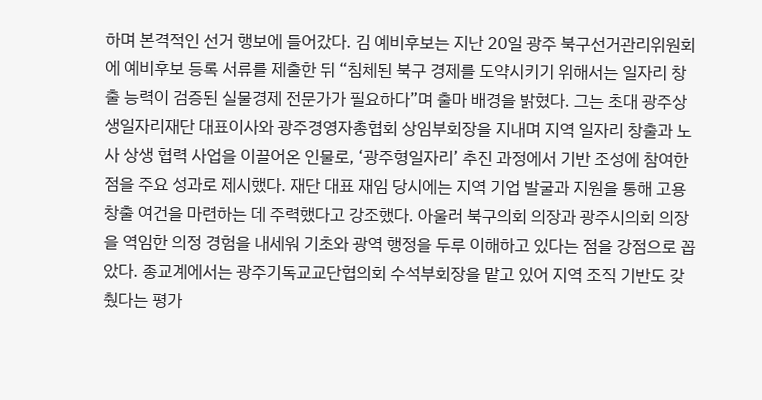하며 본격적인 선거 행보에 들어갔다. 김 예비후보는 지난 20일 광주 북구선거관리위원회에 예비후보 등록 서류를 제출한 뒤 “침체된 북구 경제를 도약시키기 위해서는 일자리 창출 능력이 검증된 실물경제 전문가가 필요하다”며 출마 배경을 밝혔다. 그는 초대 광주상생일자리재단 대표이사와 광주경영자총협회 상임부회장을 지내며 지역 일자리 창출과 노사 상생 협력 사업을 이끌어온 인물로, ‘광주형일자리’ 추진 과정에서 기반 조성에 참여한 점을 주요 성과로 제시했다. 재단 대표 재임 당시에는 지역 기업 발굴과 지원을 통해 고용 창출 여건을 마련하는 데 주력했다고 강조했다. 아울러 북구의회 의장과 광주시의회 의장을 역임한 의정 경험을 내세워 기초와 광역 행정을 두루 이해하고 있다는 점을 강점으로 꼽았다. 종교계에서는 광주기독교교단협의회 수석부회장을 맡고 있어 지역 조직 기반도 갖췄다는 평가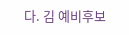다. 김 예비후보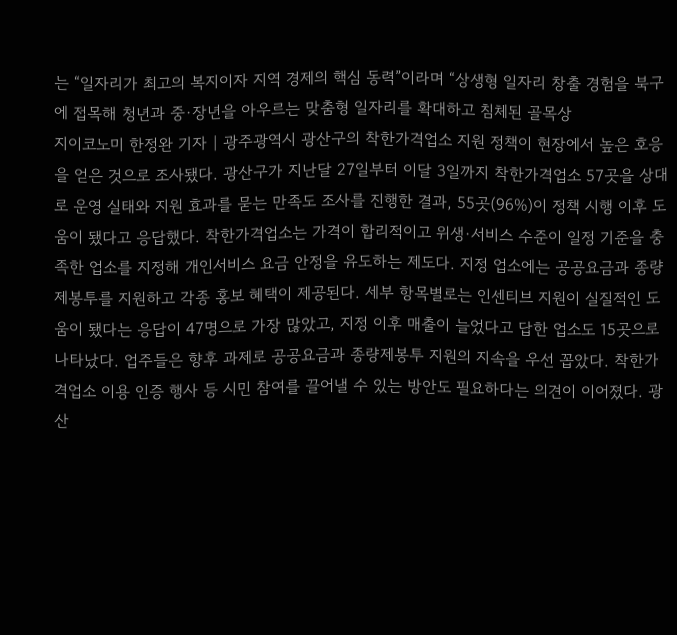는 “일자리가 최고의 복지이자 지역 경제의 핵심 동력”이라며 “상생형 일자리 창출 경험을 북구에 접목해 청년과 중·장년을 아우르는 맞춤형 일자리를 확대하고 침체된 골목상
지이코노미 한정완 기자 | 광주광역시 광산구의 착한가격업소 지원 정책이 현장에서 높은 호응을 얻은 것으로 조사됐다. 광산구가 지난달 27일부터 이달 3일까지 착한가격업소 57곳을 상대로 운영 실태와 지원 효과를 묻는 만족도 조사를 진행한 결과, 55곳(96%)이 정책 시행 이후 도움이 됐다고 응답했다. 착한가격업소는 가격이 합리적이고 위생·서비스 수준이 일정 기준을 충족한 업소를 지정해 개인서비스 요금 안정을 유도하는 제도다. 지정 업소에는 공공요금과 종량제봉투를 지원하고 각종 홍보 혜택이 제공된다. 세부 항목별로는 인센티브 지원이 실질적인 도움이 됐다는 응답이 47명으로 가장 많았고, 지정 이후 매출이 늘었다고 답한 업소도 15곳으로 나타났다. 업주들은 향후 과제로 공공요금과 종량제봉투 지원의 지속을 우선 꼽았다. 착한가격업소 이용 인증 행사 등 시민 참여를 끌어낼 수 있는 방안도 필요하다는 의견이 이어졌다. 광산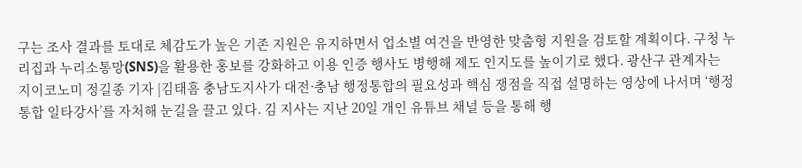구는 조사 결과를 토대로 체감도가 높은 기존 지원은 유지하면서 업소별 여건을 반영한 맞춤형 지원을 검토할 계획이다. 구청 누리집과 누리소통망(SNS)을 활용한 홍보를 강화하고 이용 인증 행사도 병행해 제도 인지도를 높이기로 했다. 광산구 관계자는
지이코노미 정길종 기자 |김태흠 충남도지사가 대전·충남 행정통합의 필요성과 핵심 쟁점을 직접 설명하는 영상에 나서며 ‘행정통합 일타강사’를 자처해 눈길을 끌고 있다. 김 지사는 지난 20일 개인 유튜브 채널 등을 통해 행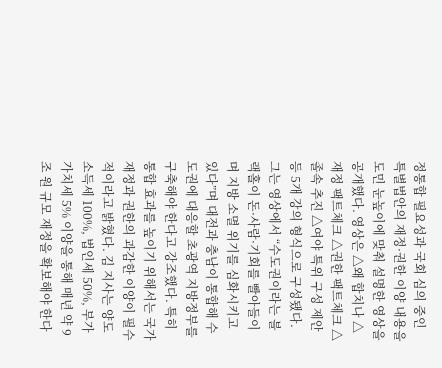정통합 필요성과 국회 심의 중인 특별법안의 재정·권한 이양 내용을 도민 눈높이에 맞춰 설명한 영상을 공개했다. 영상은 △왜 합치나 △재정 팩트체크 △권한 팩트체크 △졸속 추진 △여야 특위 구성 제안 등 5개 강의 형식으로 구성됐다. 그는 영상에서 “수도권이라는 블랙홀이 돈·사람·기회를 빨아들이며 지방 소멸 위기를 심화시키고 있다”며 대전과 충남이 통합해 수도권에 대응할 초광역 지방정부를 구축해야 한다고 강조했다. 특히 통합 효과를 높이기 위해서는 국가 재정과 권한의 과감한 이양이 필수적이라고 밝혔다. 김 지사는 양도소득세 100%, 법인세 50%, 부가가치세 5% 이양을 통해 매년 약 9조 원 규모 재정을 확보해야 한다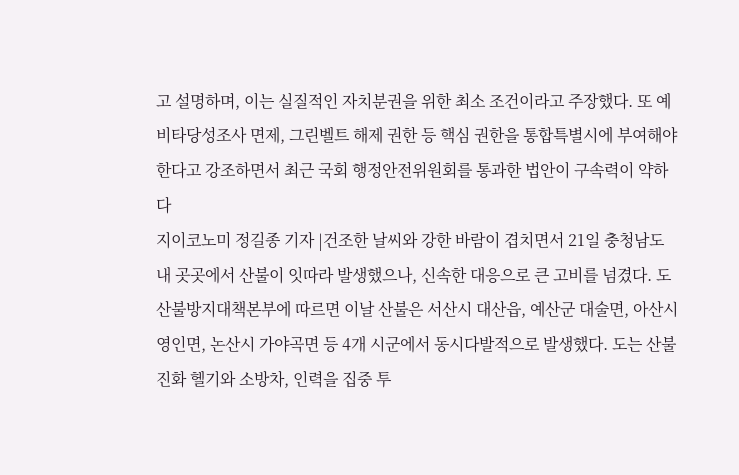고 설명하며, 이는 실질적인 자치분권을 위한 최소 조건이라고 주장했다. 또 예비타당성조사 면제, 그린벨트 해제 권한 등 핵심 권한을 통합특별시에 부여해야 한다고 강조하면서 최근 국회 행정안전위원회를 통과한 법안이 구속력이 약하다
지이코노미 정길종 기자 |건조한 날씨와 강한 바람이 겹치면서 21일 충청남도 내 곳곳에서 산불이 잇따라 발생했으나, 신속한 대응으로 큰 고비를 넘겼다. 도 산불방지대책본부에 따르면 이날 산불은 서산시 대산읍, 예산군 대술면, 아산시 영인면, 논산시 가야곡면 등 4개 시군에서 동시다발적으로 발생했다. 도는 산불 진화 헬기와 소방차, 인력을 집중 투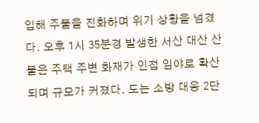입해 주불을 진화하며 위기 상황을 넘겼다. 오후 1시 35분경 발생한 서산 대산 산불은 주택 주변 화재가 인접 임야로 확산되며 규모가 커졌다. 도는 소방 대응 2단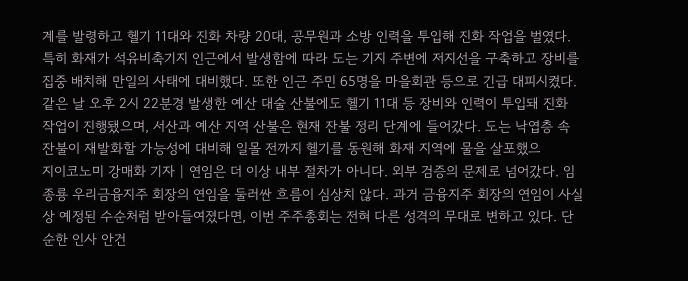계를 발령하고 헬기 11대와 진화 차량 20대, 공무원과 소방 인력을 투입해 진화 작업을 벌였다. 특히 화재가 석유비축기지 인근에서 발생함에 따라 도는 기지 주변에 저지선을 구축하고 장비를 집중 배치해 만일의 사태에 대비했다. 또한 인근 주민 65명을 마을회관 등으로 긴급 대피시켰다. 같은 날 오후 2시 22분경 발생한 예산 대술 산불에도 헬기 11대 등 장비와 인력이 투입돼 진화 작업이 진행됐으며, 서산과 예산 지역 산불은 현재 잔불 정리 단계에 들어갔다. 도는 낙엽층 속 잔불이 재발화할 가능성에 대비해 일몰 전까지 헬기를 동원해 화재 지역에 물을 살포했으
지이코노미 강매화 기자 | 연임은 더 이상 내부 절차가 아니다. 외부 검증의 문제로 넘어갔다. 임종룡 우리금융지주 회장의 연임을 둘러싼 흐름이 심상치 않다. 과거 금융지주 회장의 연임이 사실상 예정된 수순처럼 받아들여졌다면, 이번 주주총회는 전혀 다른 성격의 무대로 변하고 있다. 단순한 인사 안건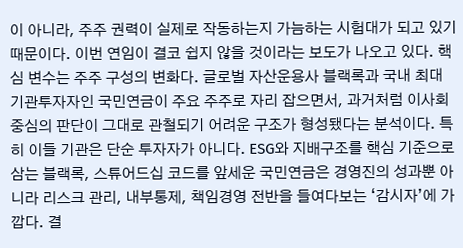이 아니라, 주주 권력이 실제로 작동하는지 가늠하는 시험대가 되고 있기 때문이다. 이번 연임이 결코 쉽지 않을 것이라는 보도가 나오고 있다. 핵심 변수는 주주 구성의 변화다. 글로벌 자산운용사 블랙록과 국내 최대 기관투자자인 국민연금이 주요 주주로 자리 잡으면서, 과거처럼 이사회 중심의 판단이 그대로 관철되기 어려운 구조가 형성됐다는 분석이다. 특히 이들 기관은 단순 투자자가 아니다. ESG와 지배구조를 핵심 기준으로 삼는 블랙록, 스튜어드십 코드를 앞세운 국민연금은 경영진의 성과뿐 아니라 리스크 관리, 내부통제, 책임경영 전반을 들여다보는 ‘감시자’에 가깝다. 결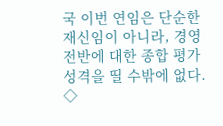국 이번 연임은 단순한 재신임이 아니라, 경영 전반에 대한 종합 평가 성격을 띨 수밖에 없다. ◇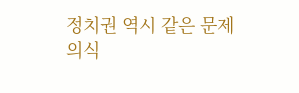정치권 역시 같은 문제의식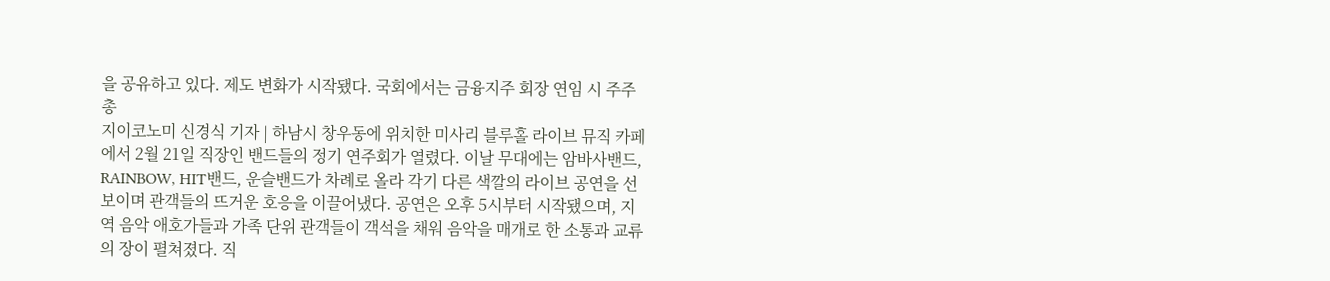을 공유하고 있다. 제도 변화가 시작됐다. 국회에서는 금융지주 회장 연임 시 주주총
지이코노미 신경식 기자 | 하남시 창우동에 위치한 미사리 블루홀 라이브 뮤직 카페에서 2월 21일 직장인 밴드들의 정기 연주회가 열렸다. 이날 무대에는 암바사밴드, RAINBOW, HIT밴드, 운슬밴드가 차례로 올라 각기 다른 색깔의 라이브 공연을 선보이며 관객들의 뜨거운 호응을 이끌어냈다. 공연은 오후 5시부터 시작됐으며, 지역 음악 애호가들과 가족 단위 관객들이 객석을 채워 음악을 매개로 한 소통과 교류의 장이 펼쳐졌다. 직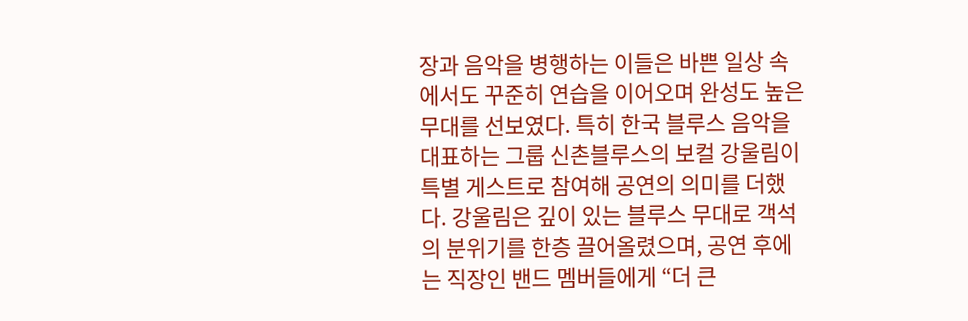장과 음악을 병행하는 이들은 바쁜 일상 속에서도 꾸준히 연습을 이어오며 완성도 높은 무대를 선보였다. 특히 한국 블루스 음악을 대표하는 그룹 신촌블루스의 보컬 강울림이 특별 게스트로 참여해 공연의 의미를 더했다. 강울림은 깊이 있는 블루스 무대로 객석의 분위기를 한층 끌어올렸으며, 공연 후에는 직장인 밴드 멤버들에게 “더 큰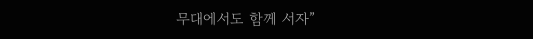무대에서도 함께 서자”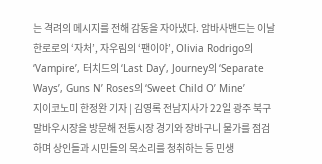는 격려의 메시지를 전해 감동을 자아냈다. 암바사밴드는 이날 한로로의 ‘자처’, 자우림의 ‘팬이야’, Olivia Rodrigo의 ‘Vampire’, 터치드의 ‘Last Day’, Journey의 ‘Separate Ways’, Guns N’ Roses의 ‘Sweet Child O’ Mine’
지이코노미 한정완 기자 | 김영록 전남지사가 22일 광주 북구 말바우시장을 방문해 전통시장 경기와 장바구니 물가를 점검하며 상인들과 시민들의 목소리를 청취하는 등 민생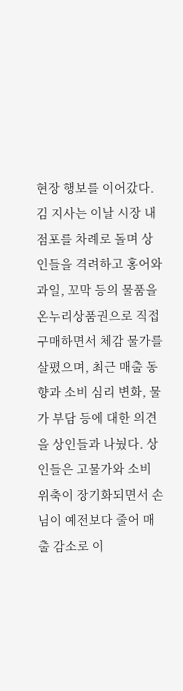현장 행보를 이어갔다. 김 지사는 이날 시장 내 점포를 차례로 돌며 상인들을 격려하고 홍어와 과일, 꼬막 등의 물품을 온누리상품권으로 직접 구매하면서 체감 물가를 살폈으며, 최근 매출 동향과 소비 심리 변화, 물가 부담 등에 대한 의견을 상인들과 나눴다. 상인들은 고물가와 소비 위축이 장기화되면서 손님이 예전보다 줄어 매출 감소로 이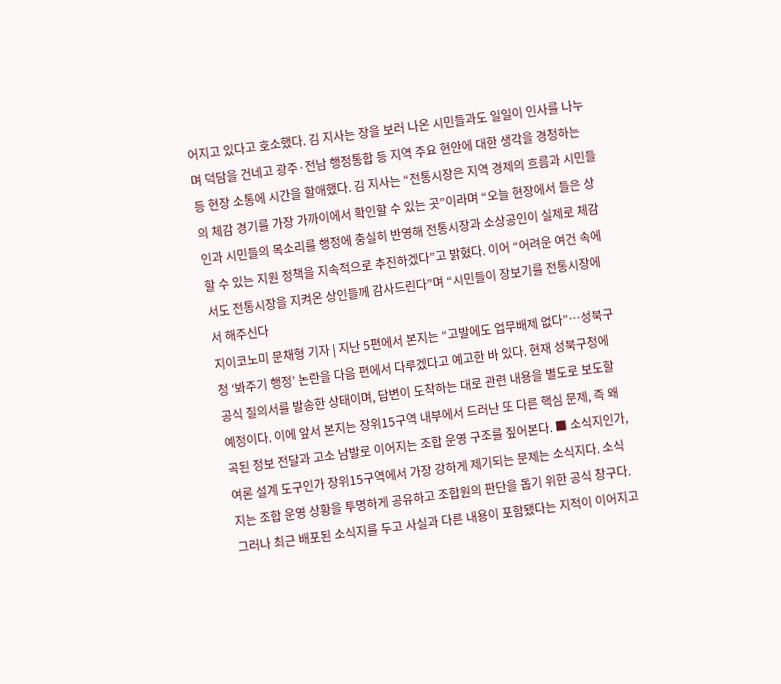어지고 있다고 호소했다. 김 지사는 장을 보러 나온 시민들과도 일일이 인사를 나누며 덕담을 건네고 광주·전남 행정통합 등 지역 주요 현안에 대한 생각을 경청하는 등 현장 소통에 시간을 할애했다. 김 지사는 “전통시장은 지역 경제의 흐름과 시민들의 체감 경기를 가장 가까이에서 확인할 수 있는 곳”이라며 “오늘 현장에서 들은 상인과 시민들의 목소리를 행정에 충실히 반영해 전통시장과 소상공인이 실제로 체감할 수 있는 지원 정책을 지속적으로 추진하겠다”고 밝혔다. 이어 “어려운 여건 속에서도 전통시장을 지켜온 상인들께 감사드린다”며 “시민들이 장보기를 전통시장에서 해주신다
지이코노미 문채형 기자 | 지난 5편에서 본지는 “고발에도 업무배제 없다”…성북구청 ‘봐주기 행정’ 논란을 다음 편에서 다루겠다고 예고한 바 있다. 현재 성북구청에 공식 질의서를 발송한 상태이며, 답변이 도착하는 대로 관련 내용을 별도로 보도할 예정이다. 이에 앞서 본지는 장위15구역 내부에서 드러난 또 다른 핵심 문제, 즉 왜곡된 정보 전달과 고소 남발로 이어지는 조합 운영 구조를 짚어본다. ■ 소식지인가, 여론 설계 도구인가 장위15구역에서 가장 강하게 제기되는 문제는 소식지다. 소식지는 조합 운영 상황을 투명하게 공유하고 조합원의 판단을 돕기 위한 공식 창구다. 그러나 최근 배포된 소식지를 두고 사실과 다른 내용이 포함됐다는 지적이 이어지고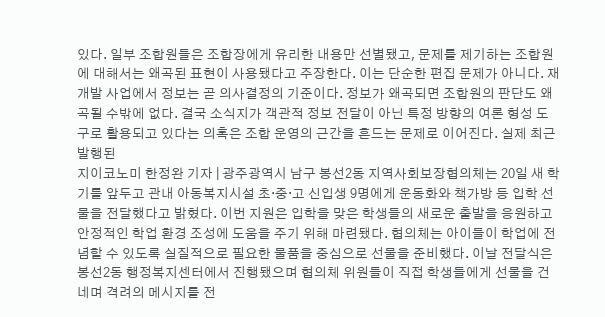있다. 일부 조합원들은 조합장에게 유리한 내용만 선별됐고, 문제를 제기하는 조합원에 대해서는 왜곡된 표현이 사용됐다고 주장한다. 이는 단순한 편집 문제가 아니다. 재개발 사업에서 정보는 곧 의사결정의 기준이다. 정보가 왜곡되면 조합원의 판단도 왜곡될 수밖에 없다. 결국 소식지가 객관적 정보 전달이 아닌 특정 방향의 여론 형성 도구로 활용되고 있다는 의혹은 조합 운영의 근간을 흔드는 문제로 이어진다. 실제 최근 발행된
지이코노미 한정완 기자 | 광주광역시 남구 봉선2동 지역사회보장협의체는 20일 새 학기를 앞두고 관내 아동복지시설 초·중·고 신입생 9명에게 운동화와 책가방 등 입학 선물을 전달했다고 밝혔다. 이번 지원은 입학을 맞은 학생들의 새로운 출발을 응원하고 안정적인 학업 환경 조성에 도움을 주기 위해 마련됐다. 협의체는 아이들이 학업에 전념할 수 있도록 실질적으로 필요한 물품을 중심으로 선물을 준비했다. 이날 전달식은 봉선2동 행정복지센터에서 진행됐으며 협의체 위원들이 직접 학생들에게 선물을 건네며 격려의 메시지를 전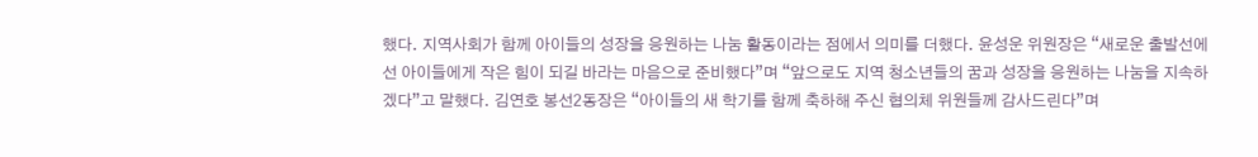했다. 지역사회가 함께 아이들의 성장을 응원하는 나눔 활동이라는 점에서 의미를 더했다. 윤성운 위원장은 “새로운 출발선에 선 아이들에게 작은 힘이 되길 바라는 마음으로 준비했다”며 “앞으로도 지역 청소년들의 꿈과 성장을 응원하는 나눔을 지속하겠다”고 말했다. 김연호 봉선2동장은 “아이들의 새 학기를 함께 축하해 주신 협의체 위원들께 감사드린다”며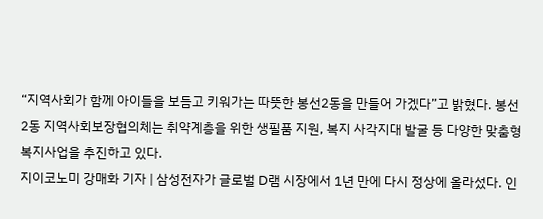“지역사회가 함께 아이들을 보듬고 키워가는 따뜻한 봉선2동을 만들어 가겠다”고 밝혔다. 봉선2동 지역사회보장협의체는 취약계층을 위한 생필품 지원, 복지 사각지대 발굴 등 다양한 맞춤형 복지사업을 추진하고 있다.
지이코노미 강매화 기자 | 삼성전자가 글로벌 D램 시장에서 1년 만에 다시 정상에 올라섰다. 인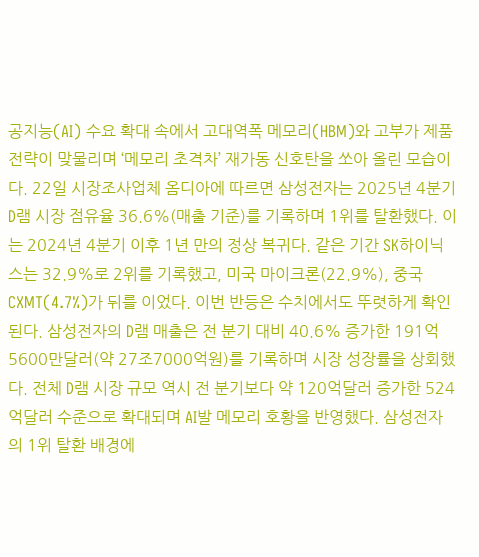공지능(AI) 수요 확대 속에서 고대역폭 메모리(HBM)와 고부가 제품 전략이 맞물리며 ‘메모리 초격차’ 재가동 신호탄을 쏘아 올린 모습이다. 22일 시장조사업체 옴디아에 따르면 삼성전자는 2025년 4분기 D램 시장 점유율 36.6%(매출 기준)를 기록하며 1위를 탈환했다. 이는 2024년 4분기 이후 1년 만의 정상 복귀다. 같은 기간 SK하이닉스는 32.9%로 2위를 기록했고, 미국 마이크론(22.9%), 중국 CXMT(4.7%)가 뒤를 이었다. 이번 반등은 수치에서도 뚜렷하게 확인된다. 삼성전자의 D램 매출은 전 분기 대비 40.6% 증가한 191억5600만달러(약 27조7000억원)를 기록하며 시장 성장률을 상회했다. 전체 D램 시장 규모 역시 전 분기보다 약 120억달러 증가한 524억달러 수준으로 확대되며 AI발 메모리 호황을 반영했다. 삼성전자의 1위 탈환 배경에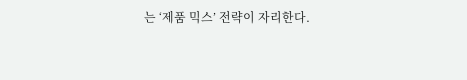는 ‘제품 믹스’ 전략이 자리한다.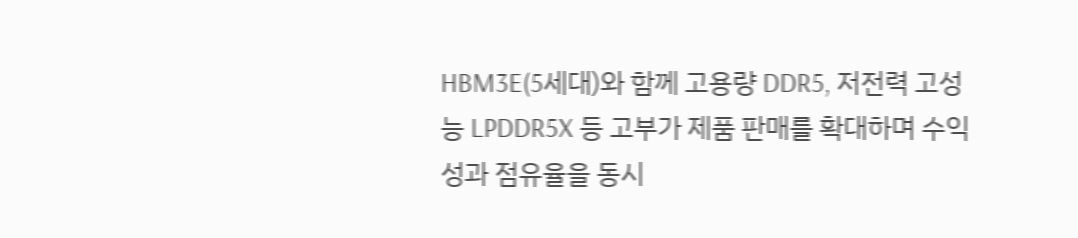HBM3E(5세대)와 함께 고용량 DDR5, 저전력 고성능 LPDDR5X 등 고부가 제품 판매를 확대하며 수익성과 점유율을 동시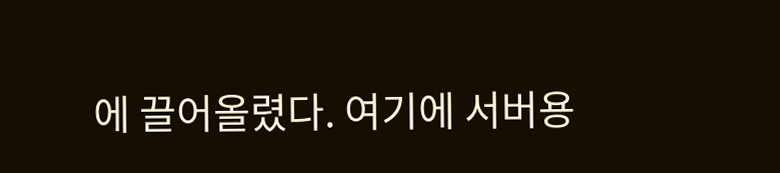에 끌어올렸다. 여기에 서버용